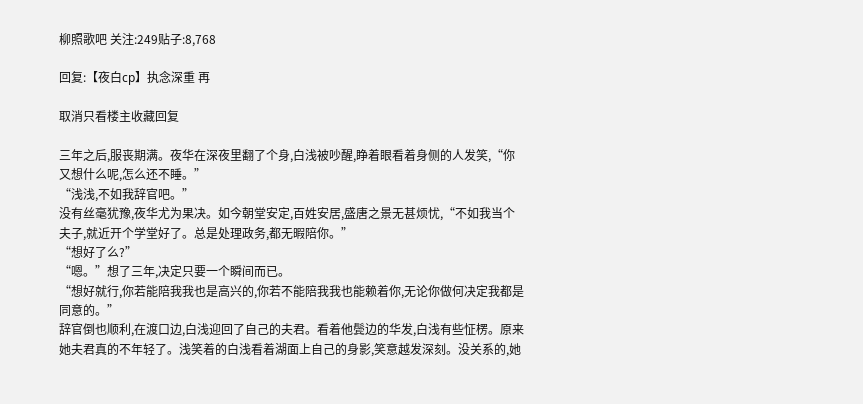柳照歌吧 关注:249贴子:8,768

回复:【夜白cp】执念深重 再

取消只看楼主收藏回复

三年之后,服丧期满。夜华在深夜里翻了个身,白浅被吵醒,睁着眼看着身侧的人发笑,“你又想什么呢,怎么还不睡。”
“浅浅,不如我辞官吧。”
没有丝毫犹豫,夜华尤为果决。如今朝堂安定,百姓安居,盛唐之景无甚烦忧,“不如我当个夫子,就近开个学堂好了。总是处理政务,都无暇陪你。”
“想好了么?”
“嗯。”想了三年,决定只要一个瞬间而已。
“想好就行,你若能陪我我也是高兴的,你若不能陪我我也能赖着你,无论你做何决定我都是同意的。”
辞官倒也顺利,在渡口边,白浅迎回了自己的夫君。看着他鬓边的华发,白浅有些怔楞。原来她夫君真的不年轻了。浅笑着的白浅看着湖面上自己的身影,笑意越发深刻。没关系的,她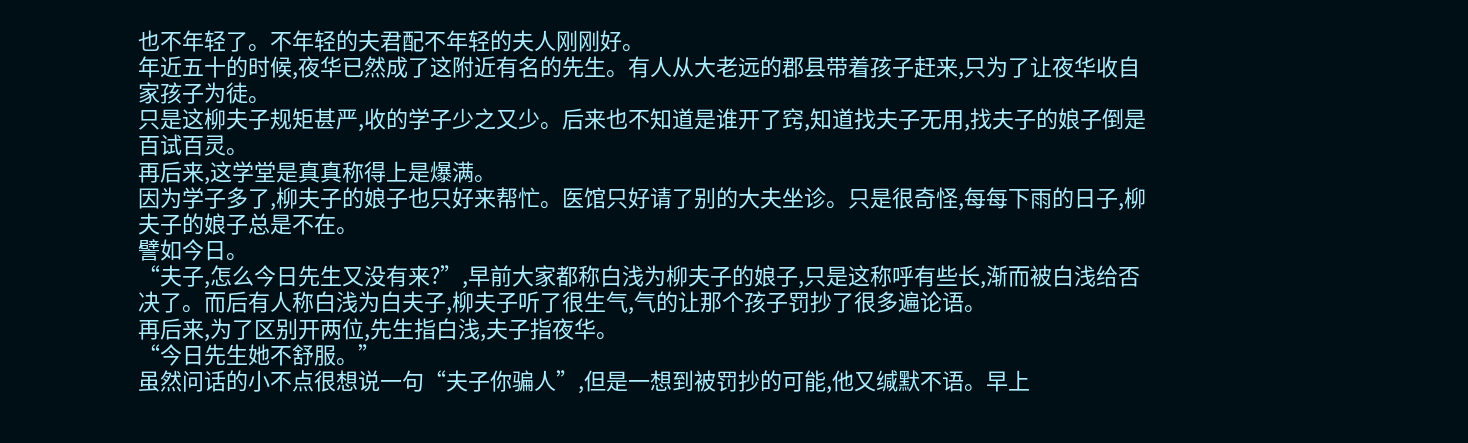也不年轻了。不年轻的夫君配不年轻的夫人刚刚好。
年近五十的时候,夜华已然成了这附近有名的先生。有人从大老远的郡县带着孩子赶来,只为了让夜华收自家孩子为徒。
只是这柳夫子规矩甚严,收的学子少之又少。后来也不知道是谁开了窍,知道找夫子无用,找夫子的娘子倒是百试百灵。
再后来,这学堂是真真称得上是爆满。
因为学子多了,柳夫子的娘子也只好来帮忙。医馆只好请了别的大夫坐诊。只是很奇怪,每每下雨的日子,柳夫子的娘子总是不在。
譬如今日。
“夫子,怎么今日先生又没有来?”,早前大家都称白浅为柳夫子的娘子,只是这称呼有些长,渐而被白浅给否决了。而后有人称白浅为白夫子,柳夫子听了很生气,气的让那个孩子罚抄了很多遍论语。
再后来,为了区别开两位,先生指白浅,夫子指夜华。
“今日先生她不舒服。”
虽然问话的小不点很想说一句“夫子你骗人”,但是一想到被罚抄的可能,他又缄默不语。早上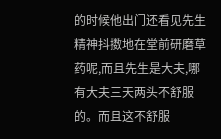的时候他出门还看见先生精神抖擞地在堂前研磨草药呢,而且先生是大夫,哪有大夫三天两头不舒服的。而且这不舒服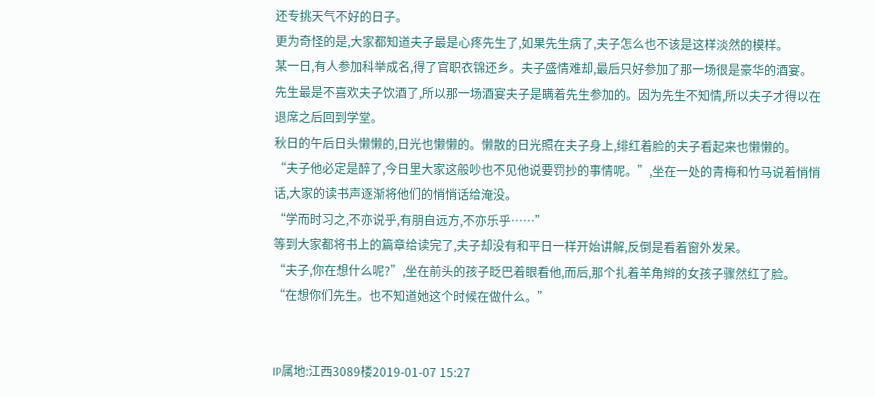还专挑天气不好的日子。
更为奇怪的是,大家都知道夫子最是心疼先生了,如果先生病了,夫子怎么也不该是这样淡然的模样。
某一日,有人参加科举成名,得了官职衣锦还乡。夫子盛情难却,最后只好参加了那一场很是豪华的酒宴。
先生最是不喜欢夫子饮酒了,所以那一场酒宴夫子是瞒着先生参加的。因为先生不知情,所以夫子才得以在退席之后回到学堂。
秋日的午后日头懒懒的,日光也懒懒的。懒散的日光照在夫子身上,绯红着脸的夫子看起来也懒懒的。
“夫子他必定是醉了,今日里大家这般吵也不见他说要罚抄的事情呢。”,坐在一处的青梅和竹马说着悄悄话,大家的读书声逐渐将他们的悄悄话给淹没。
“学而时习之,不亦说乎,有朋自远方,不亦乐乎……”
等到大家都将书上的篇章给读完了,夫子却没有和平日一样开始讲解,反倒是看着窗外发呆。
“夫子,你在想什么呢?”,坐在前头的孩子眨巴着眼看他,而后,那个扎着羊角辫的女孩子骤然红了脸。
“在想你们先生。也不知道她这个时候在做什么。”


IP属地:江西3089楼2019-01-07 15:27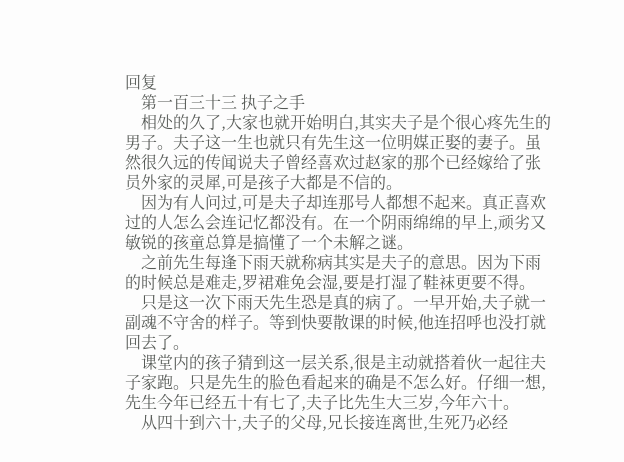回复
    第一百三十三 执子之手
    相处的久了,大家也就开始明白,其实夫子是个很心疼先生的男子。夫子这一生也就只有先生这一位明媒正娶的妻子。虽然很久远的传闻说夫子曾经喜欢过赵家的那个已经嫁给了张员外家的灵犀,可是孩子大都是不信的。
    因为有人问过,可是夫子却连那号人都想不起来。真正喜欢过的人怎么会连记忆都没有。在一个阴雨绵绵的早上,顽劣又敏锐的孩童总算是搞懂了一个未解之谜。
    之前先生每逢下雨天就称病其实是夫子的意思。因为下雨的时候总是难走,罗裙难免会湿,要是打湿了鞋袜更要不得。
    只是这一次下雨天先生恐是真的病了。一早开始,夫子就一副魂不守舍的样子。等到快要散课的时候,他连招呼也没打就回去了。
    课堂内的孩子猜到这一层关系,很是主动就搭着伙一起往夫子家跑。只是先生的脸色看起来的确是不怎么好。仔细一想,先生今年已经五十有七了,夫子比先生大三岁,今年六十。
    从四十到六十,夫子的父母,兄长接连离世,生死乃必经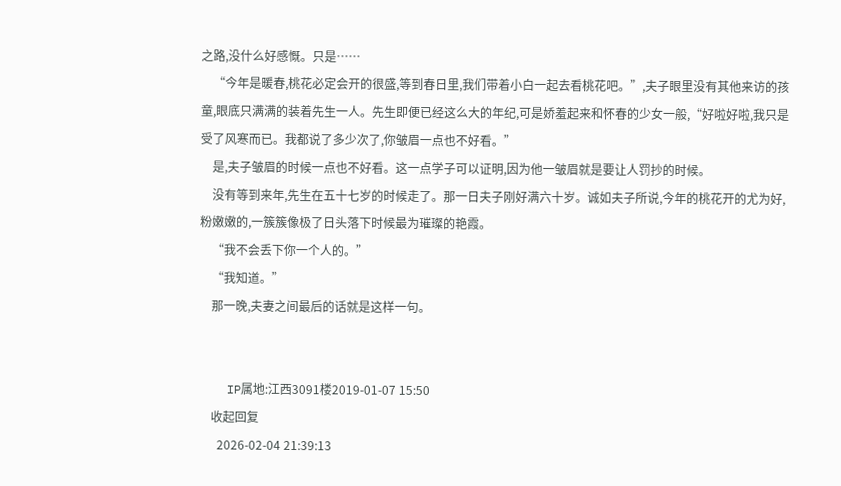之路,没什么好感慨。只是……
    “今年是暖春,桃花必定会开的很盛,等到春日里,我们带着小白一起去看桃花吧。”,夫子眼里没有其他来访的孩童,眼底只满满的装着先生一人。先生即便已经这么大的年纪,可是娇羞起来和怀春的少女一般,“好啦好啦,我只是受了风寒而已。我都说了多少次了,你皱眉一点也不好看。”
    是,夫子皱眉的时候一点也不好看。这一点学子可以证明,因为他一皱眉就是要让人罚抄的时候。
    没有等到来年,先生在五十七岁的时候走了。那一日夫子刚好满六十岁。诚如夫子所说,今年的桃花开的尤为好,粉嫩嫩的,一簇簇像极了日头落下时候最为璀璨的艳霞。
    “我不会丢下你一个人的。”
    “我知道。”
    那一晚,夫妻之间最后的话就是这样一句。


    IP属地:江西3091楼2019-01-07 15:50
    收起回复
      2026-02-04 21:39:13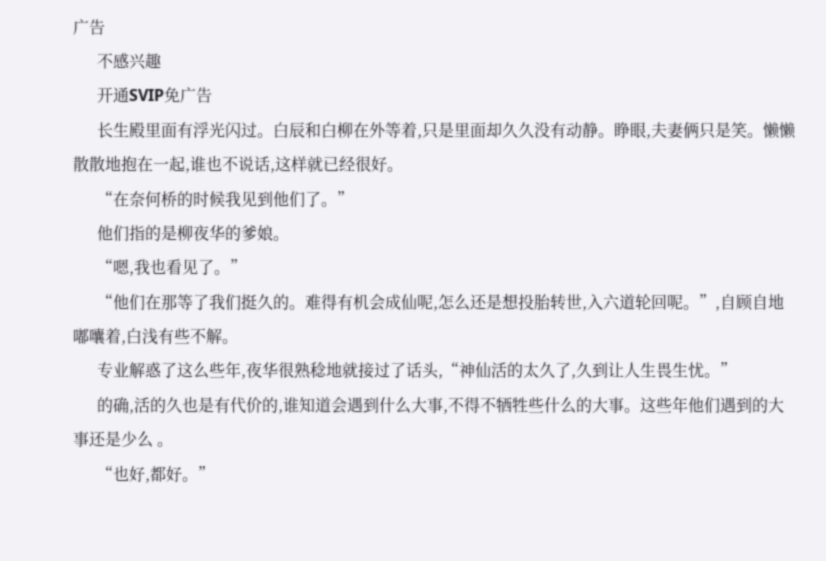广告
      不感兴趣
      开通SVIP免广告
      长生殿里面有浮光闪过。白辰和白柳在外等着,只是里面却久久没有动静。睁眼,夫妻俩只是笑。懒懒散散地抱在一起,谁也不说话,这样就已经很好。
      “在奈何桥的时候我见到他们了。”
      他们指的是柳夜华的爹娘。
      “嗯,我也看见了。”
      “他们在那等了我们挺久的。难得有机会成仙呢,怎么还是想投胎转世,入六道轮回呢。”,自顾自地嘟囔着,白浅有些不解。
      专业解惑了这么些年,夜华很熟稔地就接过了话头,“神仙活的太久了,久到让人生畏生忧。”
      的确,活的久也是有代价的,谁知道会遇到什么大事,不得不牺牲些什么的大事。这些年他们遇到的大事还是少么 。
      “也好,都好。”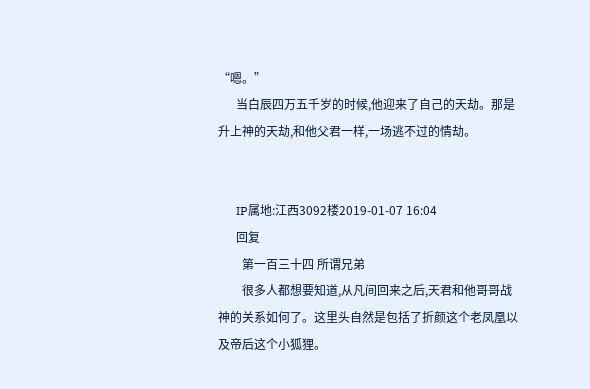“嗯。”
      当白辰四万五千岁的时候,他迎来了自己的天劫。那是升上神的天劫,和他父君一样,一场逃不过的情劫。


      IP属地:江西3092楼2019-01-07 16:04
      回复
        第一百三十四 所谓兄弟
        很多人都想要知道,从凡间回来之后,天君和他哥哥战神的关系如何了。这里头自然是包括了折颜这个老凤凰以及帝后这个小狐狸。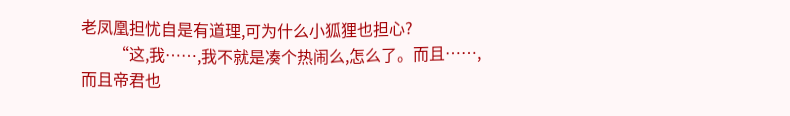老凤凰担忧自是有道理,可为什么小狐狸也担心?
        “这,我……,我不就是凑个热闹么,怎么了。而且……,而且帝君也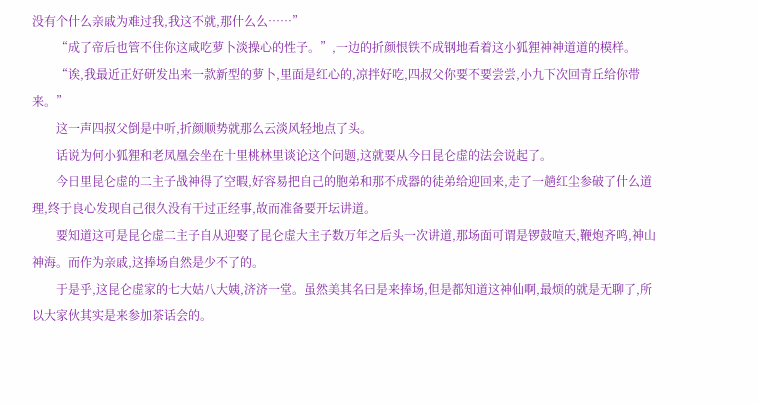没有个什么亲戚为难过我,我这不就,那什么么……”
        “成了帝后也管不住你这咸吃萝卜淡操心的性子。”,一边的折颜恨铁不成钢地看着这小狐狸神神道道的模样。
        “诶,我最近正好研发出来一款新型的萝卜,里面是红心的,凉拌好吃,四叔父你要不要尝尝,小九下次回青丘给你带来。”
        这一声四叔父倒是中听,折颜顺势就那么云淡风轻地点了头。
        话说为何小狐狸和老凤凰会坐在十里桃林里谈论这个问题,这就要从今日昆仑虚的法会说起了。
        今日里昆仑虚的二主子战神得了空暇,好容易把自己的胞弟和那不成器的徒弟给迎回来,走了一趟红尘参破了什么道理,终于良心发现自己很久没有干过正经事,故而准备要开坛讲道。
        要知道这可是昆仑虚二主子自从迎娶了昆仑虚大主子数万年之后头一次讲道,那场面可谓是锣鼓喧天,鞭炮齐鸣,神山神海。而作为亲戚,这捧场自然是少不了的。
        于是乎,这昆仑虚家的七大姑八大姨,济济一堂。虽然美其名曰是来捧场,但是都知道这神仙啊,最烦的就是无聊了,所以大家伙其实是来参加茶话会的。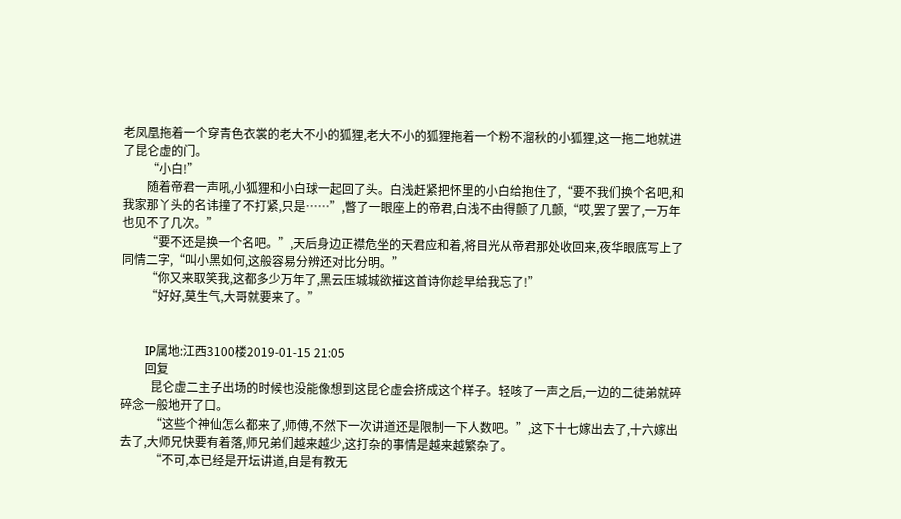老凤凰拖着一个穿青色衣裳的老大不小的狐狸,老大不小的狐狸拖着一个粉不溜秋的小狐狸,这一拖二地就进了昆仑虚的门。
        “小白!”
        随着帝君一声吼,小狐狸和小白球一起回了头。白浅赶紧把怀里的小白给抱住了,“要不我们换个名吧,和我家那丫头的名讳撞了不打紧,只是……”,瞥了一眼座上的帝君,白浅不由得颤了几颤,“哎,罢了罢了,一万年也见不了几次。”
        “要不还是换一个名吧。”,天后身边正襟危坐的天君应和着,将目光从帝君那处收回来,夜华眼底写上了同情二字,“叫小黑如何,这般容易分辨还对比分明。”
        “你又来取笑我,这都多少万年了,黑云压城城欲摧这首诗你趁早给我忘了!”
        “好好,莫生气,大哥就要来了。”


        IP属地:江西3100楼2019-01-15 21:05
        回复
          昆仑虚二主子出场的时候也没能像想到这昆仑虚会挤成这个样子。轻咳了一声之后,一边的二徒弟就碎碎念一般地开了口。
          “这些个神仙怎么都来了,师傅,不然下一次讲道还是限制一下人数吧。”,这下十七嫁出去了,十六嫁出去了,大师兄快要有着落,师兄弟们越来越少,这打杂的事情是越来越繁杂了。
          “不可,本已经是开坛讲道,自是有教无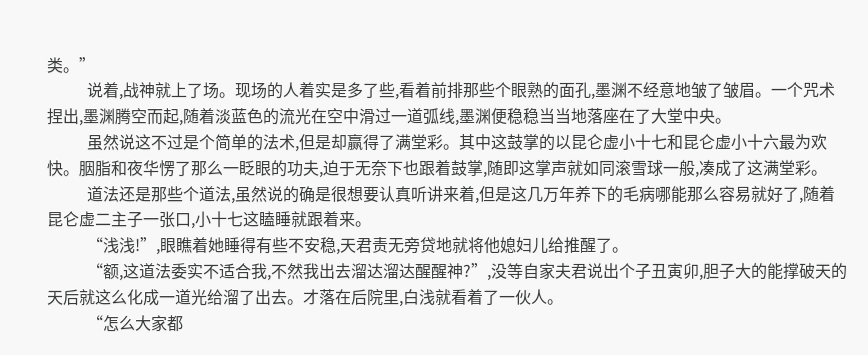类。”
          说着,战神就上了场。现场的人着实是多了些,看着前排那些个眼熟的面孔,墨渊不经意地皱了皱眉。一个咒术捏出,墨渊腾空而起,随着淡蓝色的流光在空中滑过一道弧线,墨渊便稳稳当当地落座在了大堂中央。
          虽然说这不过是个简单的法术,但是却赢得了满堂彩。其中这鼓掌的以昆仑虚小十七和昆仑虚小十六最为欢快。胭脂和夜华愣了那么一眨眼的功夫,迫于无奈下也跟着鼓掌,随即这掌声就如同滚雪球一般,凑成了这满堂彩。
          道法还是那些个道法,虽然说的确是很想要认真听讲来着,但是这几万年养下的毛病哪能那么容易就好了,随着昆仑虚二主子一张口,小十七这瞌睡就跟着来。
          “浅浅!”,眼瞧着她睡得有些不安稳,天君责无旁贷地就将他媳妇儿给推醒了。
          “额,这道法委实不适合我,不然我出去溜达溜达醒醒神?”,没等自家夫君说出个子丑寅卯,胆子大的能撑破天的天后就这么化成一道光给溜了出去。才落在后院里,白浅就看着了一伙人。
          “怎么大家都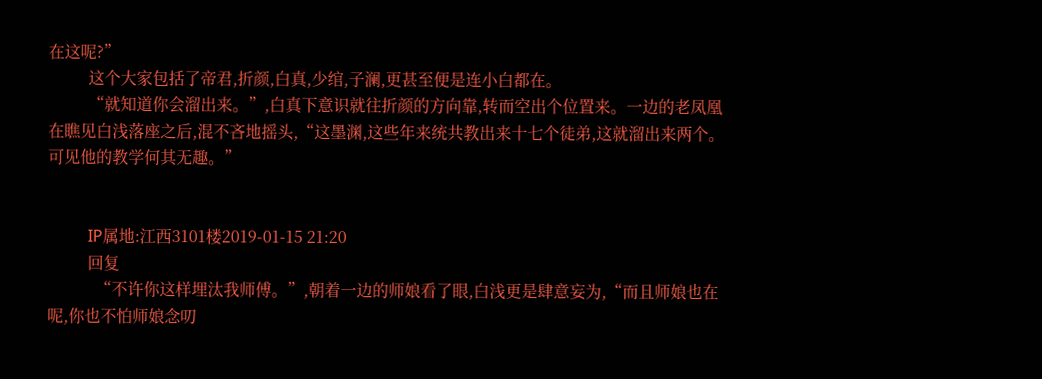在这呢?”
          这个大家包括了帝君,折颜,白真,少绾,子澜,更甚至便是连小白都在。
          “就知道你会溜出来。”,白真下意识就往折颜的方向靠,转而空出个位置来。一边的老凤凰在瞧见白浅落座之后,混不吝地摇头,“这墨渊,这些年来统共教出来十七个徒弟,这就溜出来两个。可见他的教学何其无趣。”


          IP属地:江西3101楼2019-01-15 21:20
          回复
            “不许你这样埋汰我师傅。”,朝着一边的师娘看了眼,白浅更是肆意妄为,“而且师娘也在呢,你也不怕师娘念叨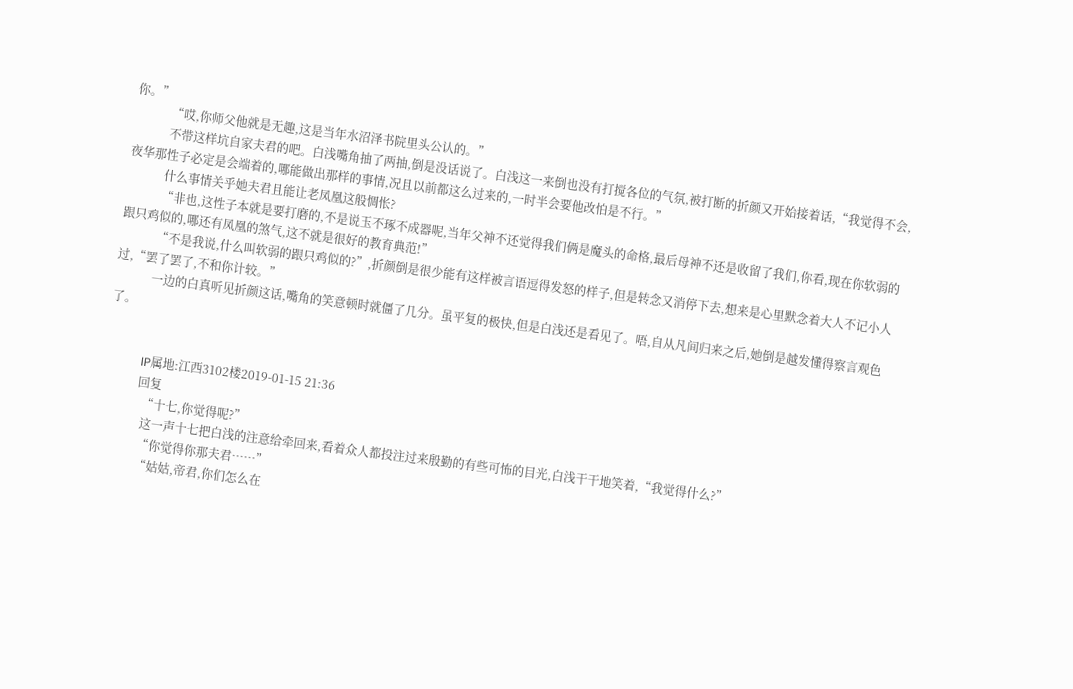你。”
            “哎,你师父他就是无趣,这是当年水沼泽书院里头公认的。”
            不带这样坑自家夫君的吧。白浅嘴角抽了两抽,倒是没话说了。白浅这一来倒也没有打搅各位的气氛,被打断的折颜又开始接着话,“我觉得不会,夜华那性子必定是会端着的,哪能做出那样的事情,况且以前都这么过来的,一时半会要他改怕是不行。”
            什么事情关乎她夫君且能让老凤凰这般惆怅?
            “非也,这性子本就是要打磨的,不是说玉不琢不成器呢,当年父神不还觉得我们俩是魔头的命格,最后母神不还是收留了我们,你看,现在你软弱的跟只鸡似的,哪还有凤凰的煞气,这不就是很好的教育典范!”
            “不是我说,什么叫软弱的跟只鸡似的?”,折颜倒是很少能有这样被言语逗得发怒的样子,但是转念又消停下去,想来是心里默念着大人不记小人过,“罢了罢了,不和你计较。”
            一边的白真听见折颜这话,嘴角的笑意顿时就僵了几分。虽平复的极快,但是白浅还是看见了。唔,自从凡间归来之后,她倒是越发懂得察言观色了。


            IP属地:江西3102楼2019-01-15 21:36
            回复
              “十七,你觉得呢?”
              这一声十七把白浅的注意给牵回来,看着众人都投注过来殷勤的有些可怖的目光,白浅干干地笑着,“我觉得什么?”
              “你觉得你那夫君……”
              “姑姑,帝君,你们怎么在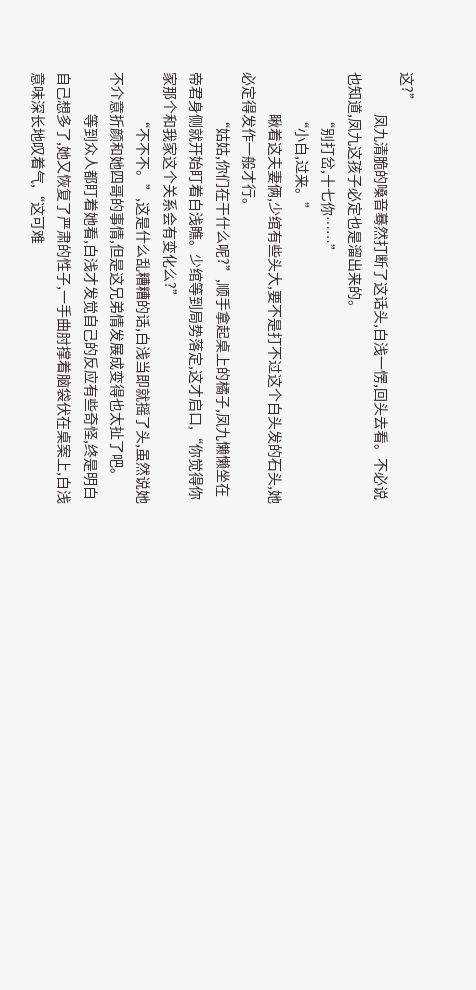这?”
              凤九清脆的嗓音蓦然打断了这话头,白浅一愣,回头去看。不必说也知道,凤九这孩子必定也是溜出来的。
              “别打岔,十七你……”
              “小白,过来。”
              瞅着这夫妻俩,少绾有些头大,要不是打不过这个白头发的石头,她必定得发作一般才行。
              “姑姑,你们在干什么呢?”,顺手拿起桌上的橘子,凤九懒懒坐在帝君身侧就开始盯着白浅瞧。少绾等到局势落定,这才启口,“你觉得你家那个和我家这个关系会有变化么?”
              “不不不。”,这是什么乱糟糟的话,白浅当即就摇了头,虽然说她不介意折颜和她四哥的事情,但是这兄弟情发展成变得也太扯了吧。
              等到众人都盯着她看,白浅才发觉自己的反应有些奇怪,终是明白自己想多了,她又恢复了严肃的性子,一手曲肘撑着脑袋伏在桌案上,白浅意味深长地叹着气,“这可难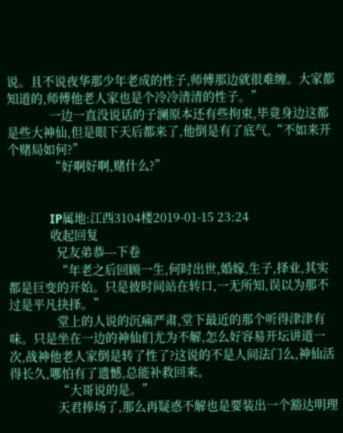说。且不说夜华那少年老成的性子,师傅那边就很难缠。大家都知道的,师傅他老人家也是个冷冷清清的性子。”
              一边一直没说话的子澜原本还有些拘束,毕竟身边这都是些大神仙,但是眼下天后都来了,他倒是有了底气,“不如来开个赌局如何?”
              “好啊好啊,赌什么?”


              IP属地:江西3104楼2019-01-15 23:24
              收起回复
                兄友弟恭---下卷
                “年老之后回顾一生,何时出世,婚嫁,生子,择业,其实都是巨变的开始。只是彼时间站在转口,一无所知,误以为那不过是平凡抉择。”
                堂上的人说的沉痛严肃,堂下最近的那个听得津津有味。只是坐在一边的神仙们尤为不解,怎么好容易开坛讲道一次,战神他老人家倒是转了性了?这说的不是人间法门么,神仙活得长久,哪怕有了遗憾,总能补救回来。
                “大哥说的是。”
                天君捧场了,那么再疑惑不解也是要装出一个豁达明理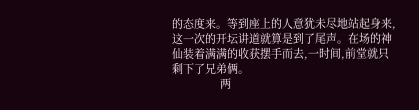的态度来。等到座上的人意犹未尽地站起身来,这一次的开坛讲道就算是到了尾声。在场的神仙装着满满的收获摆手而去,一时间,前堂就只剩下了兄弟俩。
                两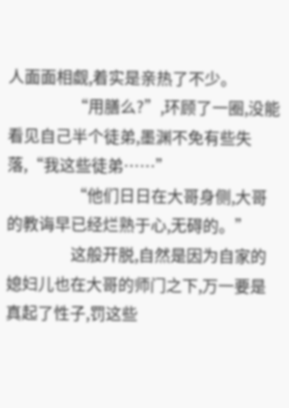人面面相觑,着实是亲热了不少。
                “用膳么?”,环顾了一圈,没能看见自己半个徒弟,墨渊不免有些失落,“我这些徒弟……”
                “他们日日在大哥身侧,大哥的教诲早已经烂熟于心,无碍的。”
                这般开脱,自然是因为自家的媳妇儿也在大哥的师门之下,万一要是真起了性子,罚这些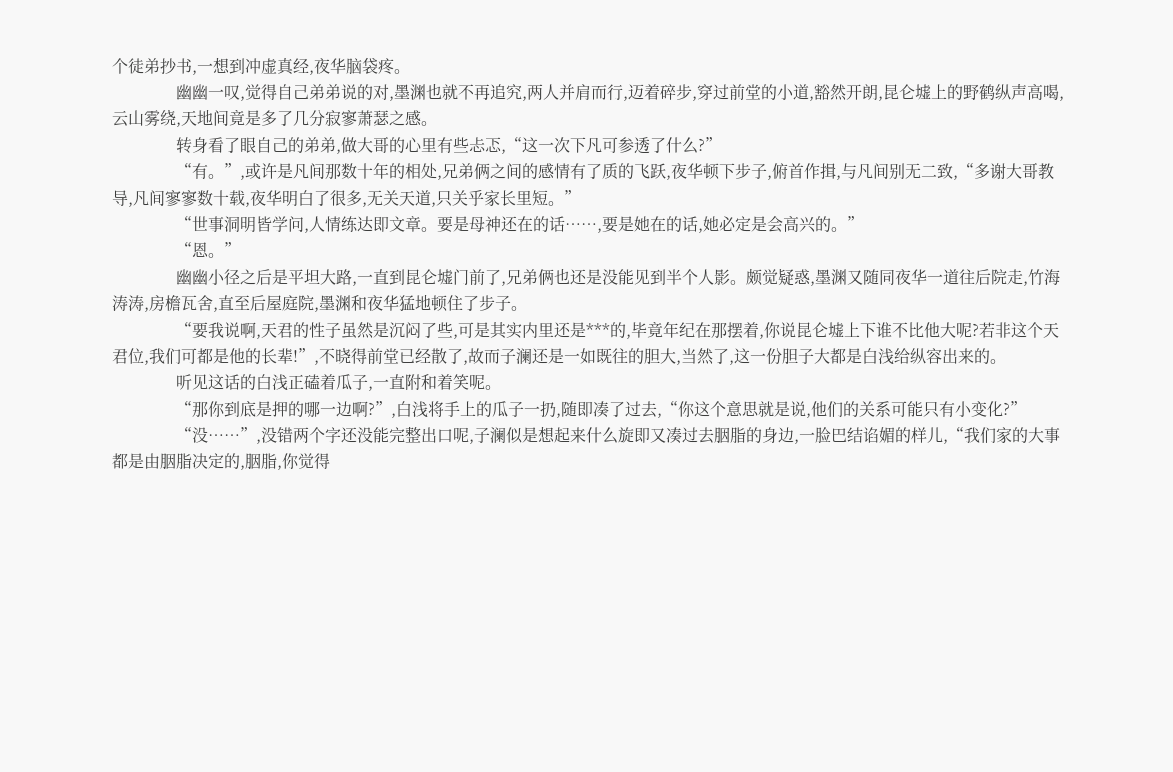个徒弟抄书,一想到冲虚真经,夜华脑袋疼。
                幽幽一叹,觉得自己弟弟说的对,墨渊也就不再追究,两人并肩而行,迈着碎步,穿过前堂的小道,豁然开朗,昆仑墟上的野鹤纵声高喝,云山雾绕,天地间竟是多了几分寂寥萧瑟之感。
                转身看了眼自己的弟弟,做大哥的心里有些忐忑,“这一次下凡可参透了什么?”
                “有。”,或许是凡间那数十年的相处,兄弟俩之间的感情有了质的飞跃,夜华顿下步子,俯首作揖,与凡间别无二致,“多谢大哥教导,凡间寥寥数十载,夜华明白了很多,无关天道,只关乎家长里短。”
                “世事洞明皆学问,人情练达即文章。要是母神还在的话……,要是她在的话,她必定是会高兴的。”
                “恩。”
                幽幽小径之后是平坦大路,一直到昆仑墟门前了,兄弟俩也还是没能见到半个人影。颇觉疑惑,墨渊又随同夜华一道往后院走,竹海涛涛,房檐瓦舍,直至后屋庭院,墨渊和夜华猛地顿住了步子。
                “要我说啊,天君的性子虽然是沉闷了些,可是其实内里还是***的,毕竟年纪在那摆着,你说昆仑墟上下谁不比他大呢?若非这个天君位,我们可都是他的长辈!”,不晓得前堂已经散了,故而子澜还是一如既往的胆大,当然了,这一份胆子大都是白浅给纵容出来的。
                听见这话的白浅正磕着瓜子,一直附和着笑呢。
                “那你到底是押的哪一边啊?”,白浅将手上的瓜子一扔,随即凑了过去,“你这个意思就是说,他们的关系可能只有小变化?”
                “没……”,没错两个字还没能完整出口呢,子澜似是想起来什么旋即又凑过去胭脂的身边,一脸巴结谄媚的样儿,“我们家的大事都是由胭脂决定的,胭脂,你觉得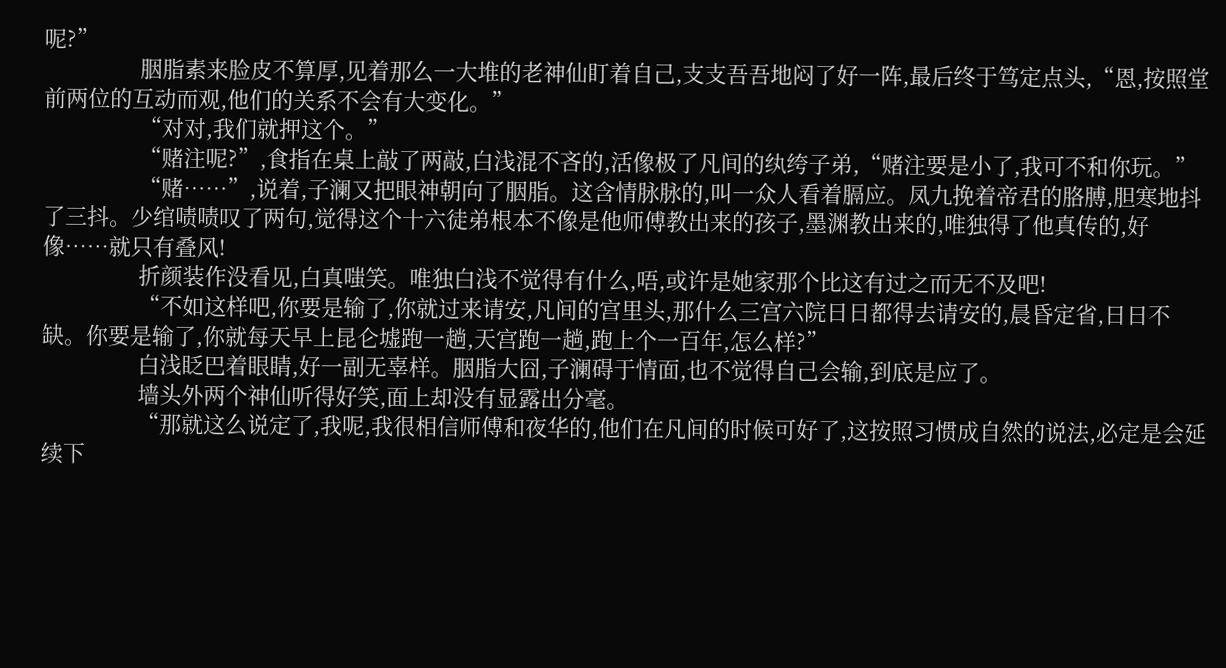呢?”
                胭脂素来脸皮不算厚,见着那么一大堆的老神仙盯着自己,支支吾吾地闷了好一阵,最后终于笃定点头,“恩,按照堂前两位的互动而观,他们的关系不会有大变化。”
                “对对,我们就押这个。”
                “赌注呢?”,食指在桌上敲了两敲,白浅混不吝的,活像极了凡间的纨绔子弟,“赌注要是小了,我可不和你玩。”
                “赌……”,说着,子澜又把眼神朝向了胭脂。这含情脉脉的,叫一众人看着膈应。凤九挽着帝君的胳膊,胆寒地抖了三抖。少绾啧啧叹了两句,觉得这个十六徒弟根本不像是他师傅教出来的孩子,墨渊教出来的,唯独得了他真传的,好像……就只有叠风!
                折颜装作没看见,白真嗤笑。唯独白浅不觉得有什么,唔,或许是她家那个比这有过之而无不及吧!
                “不如这样吧,你要是输了,你就过来请安,凡间的宫里头,那什么三宫六院日日都得去请安的,晨昏定省,日日不缺。你要是输了,你就每天早上昆仑墟跑一趟,天宫跑一趟,跑上个一百年,怎么样?”
                白浅眨巴着眼睛,好一副无辜样。胭脂大囧,子澜碍于情面,也不觉得自己会输,到底是应了。
                墙头外两个神仙听得好笑,面上却没有显露出分毫。
                “那就这么说定了,我呢,我很相信师傅和夜华的,他们在凡间的时候可好了,这按照习惯成自然的说法,必定是会延续下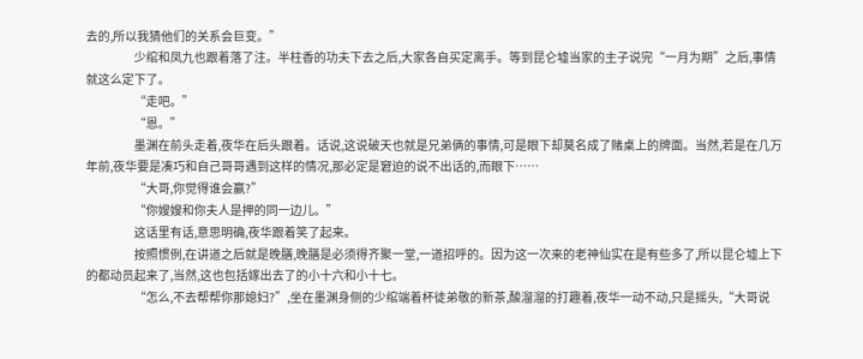去的,所以我猜他们的关系会巨变。”
                少绾和凤九也跟着落了注。半柱香的功夫下去之后,大家各自买定离手。等到昆仑墟当家的主子说完“一月为期”之后,事情就这么定下了。
                “走吧。”
                “恩。”
                墨渊在前头走着,夜华在后头跟着。话说,这说破天也就是兄弟俩的事情,可是眼下却莫名成了赌桌上的牌面。当然,若是在几万年前,夜华要是凑巧和自己哥哥遇到这样的情况,那必定是窘迫的说不出话的,而眼下……
                “大哥,你觉得谁会赢?”
                “你嫂嫂和你夫人是押的同一边儿。”
                这话里有话,意思明确,夜华跟着笑了起来。
                按照惯例,在讲道之后就是晚膳,晚膳是必须得齐聚一堂,一道招呼的。因为这一次来的老神仙实在是有些多了,所以昆仑墟上下的都动员起来了,当然,这也包括嫁出去了的小十六和小十七。
                “怎么,不去帮帮你那媳妇?”,坐在墨渊身侧的少绾端着杯徒弟敬的新茶,酸溜溜的打趣着,夜华一动不动,只是摇头,“大哥说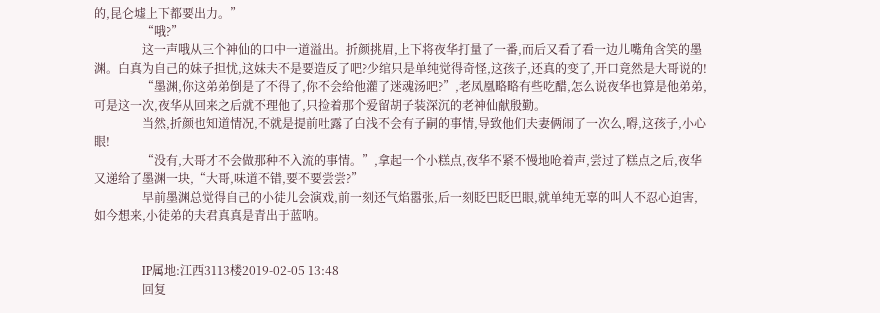的,昆仑墟上下都要出力。”
                “哦?”
                这一声哦从三个神仙的口中一道溢出。折颜挑眉,上下将夜华打量了一番,而后又看了看一边儿嘴角含笑的墨渊。白真为自己的妹子担忧,这妹夫不是要造反了吧?少绾只是单纯觉得奇怪,这孩子,还真的变了,开口竟然是大哥说的!
                “墨渊,你这弟弟倒是了不得了,你不会给他灌了迷魂汤吧?”,老凤凰略略有些吃醋,怎么说夜华也算是他弟弟,可是这一次,夜华从回来之后就不理他了,只捡着那个爱留胡子装深沉的老神仙献殷勤。
                当然,折颜也知道情况,不就是提前吐露了白浅不会有子嗣的事情,导致他们夫妻俩闹了一次么,嘚,这孩子,小心眼!
                “没有,大哥才不会做那种不入流的事情。”,拿起一个小糕点,夜华不紧不慢地呛着声,尝过了糕点之后,夜华又递给了墨渊一块,“大哥,味道不错,要不要尝尝?”
                早前墨渊总觉得自己的小徒儿会演戏,前一刻还气焰嚣张,后一刻眨巴眨巴眼,就单纯无辜的叫人不忍心迫害,如今想来,小徒弟的夫君真真是青出于蓝呐。


                IP属地:江西3113楼2019-02-05 13:48
                回复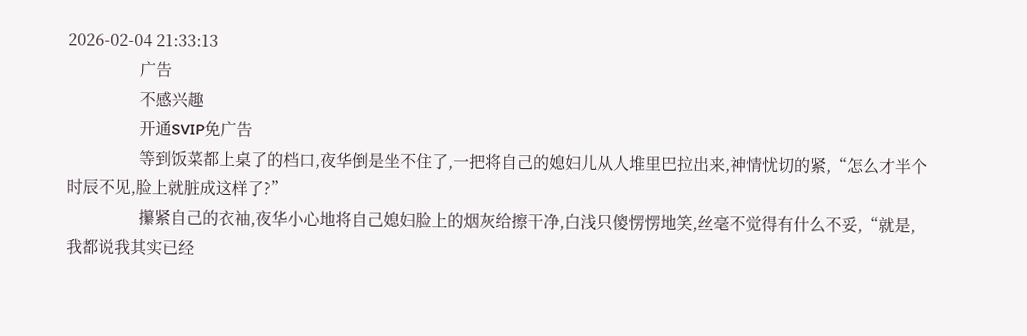2026-02-04 21:33:13
                  广告
                  不感兴趣
                  开通SVIP免广告
                  等到饭菜都上桌了的档口,夜华倒是坐不住了,一把将自己的媳妇儿从人堆里巴拉出来,神情忧切的紧,“怎么才半个时辰不见,脸上就脏成这样了?”
                  攥紧自己的衣袖,夜华小心地将自己媳妇脸上的烟灰给擦干净,白浅只傻愣愣地笑,丝毫不觉得有什么不妥,“就是,我都说我其实已经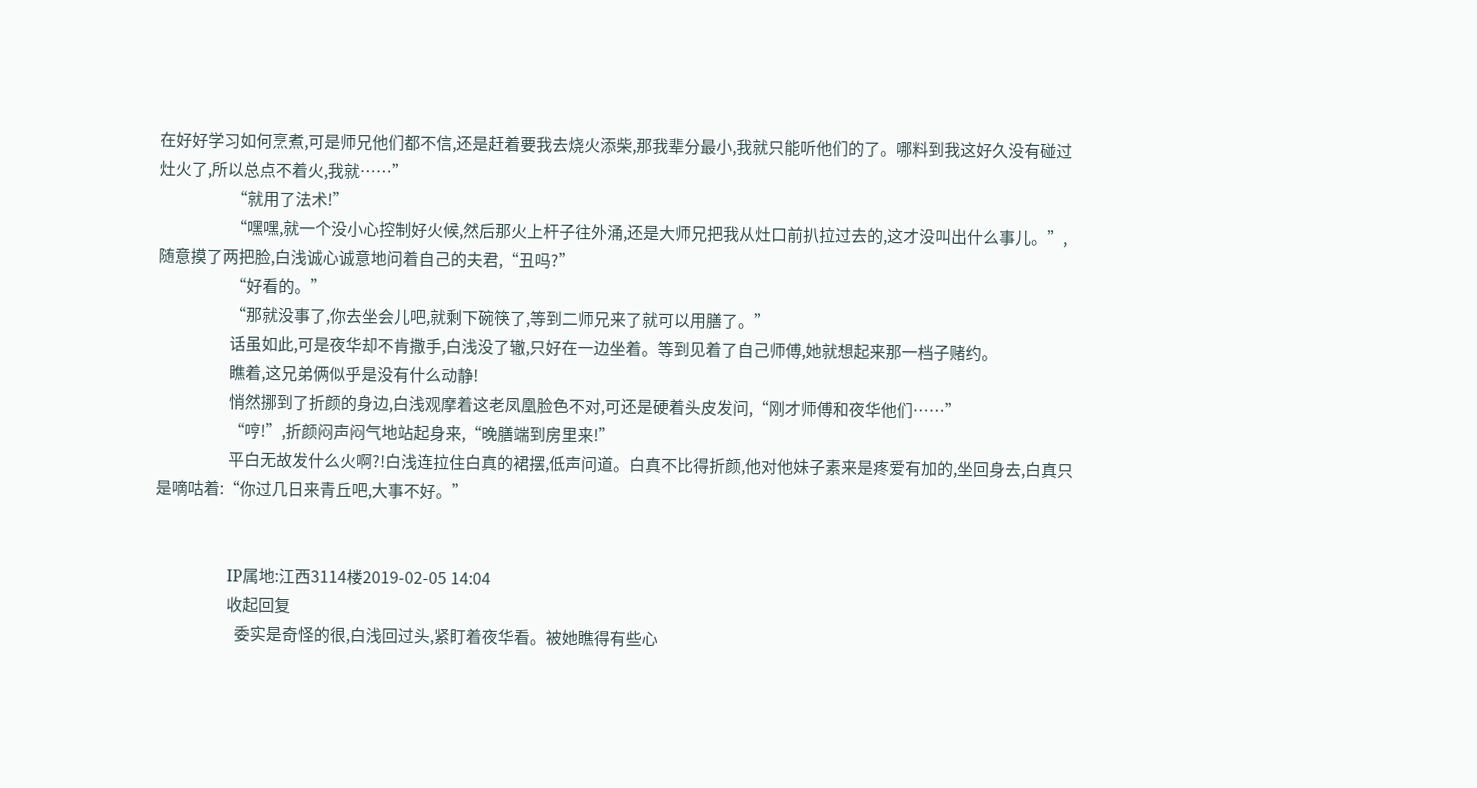在好好学习如何烹煮,可是师兄他们都不信,还是赶着要我去烧火添柴,那我辈分最小,我就只能听他们的了。哪料到我这好久没有碰过灶火了,所以总点不着火,我就……”
                  “就用了法术!”
                  “嘿嘿,就一个没小心控制好火候,然后那火上杆子往外涌,还是大师兄把我从灶口前扒拉过去的,这才没叫出什么事儿。”,随意摸了两把脸,白浅诚心诚意地问着自己的夫君,“丑吗?”
                  “好看的。”
                  “那就没事了,你去坐会儿吧,就剩下碗筷了,等到二师兄来了就可以用膳了。”
                  话虽如此,可是夜华却不肯撒手,白浅没了辙,只好在一边坐着。等到见着了自己师傅,她就想起来那一档子赌约。
                  瞧着,这兄弟俩似乎是没有什么动静!
                  悄然挪到了折颜的身边,白浅观摩着这老凤凰脸色不对,可还是硬着头皮发问,“刚才师傅和夜华他们……”
                  “哼!”,折颜闷声闷气地站起身来,“晚膳端到房里来!”
                  平白无故发什么火啊?!白浅连拉住白真的裙摆,低声问道。白真不比得折颜,他对他妹子素来是疼爱有加的,坐回身去,白真只是嘀咕着:“你过几日来青丘吧,大事不好。”


                  IP属地:江西3114楼2019-02-05 14:04
                  收起回复
                    委实是奇怪的很,白浅回过头,紧盯着夜华看。被她瞧得有些心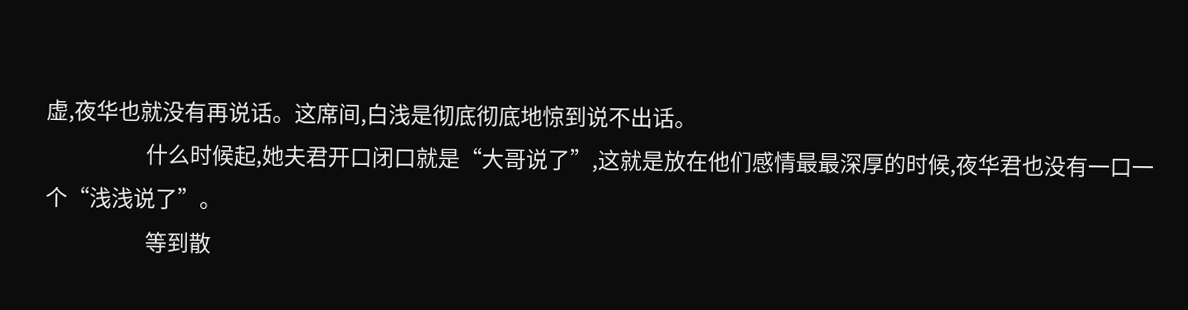虚,夜华也就没有再说话。这席间,白浅是彻底彻底地惊到说不出话。
                    什么时候起,她夫君开口闭口就是“大哥说了”,这就是放在他们感情最最深厚的时候,夜华君也没有一口一个“浅浅说了”。
                    等到散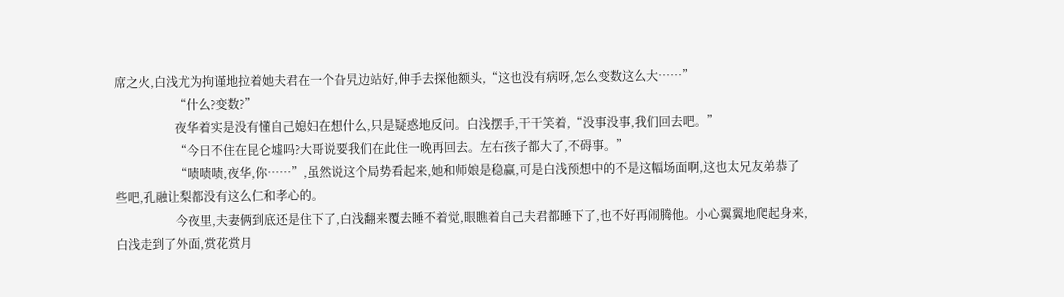席之火,白浅尤为拘谨地拉着她夫君在一个旮旯边站好,伸手去探他额头,“这也没有病呀,怎么变数这么大……”
                    “什么?变数?”
                    夜华着实是没有懂自己媳妇在想什么,只是疑惑地反问。白浅摆手,干干笑着,“没事没事,我们回去吧。”
                    “今日不住在昆仑墟吗?大哥说要我们在此住一晚再回去。左右孩子都大了,不碍事。”
                    “啧啧啧,夜华,你……”,虽然说这个局势看起来,她和师娘是稳赢,可是白浅预想中的不是这幅场面啊,这也太兄友弟恭了些吧,孔融让梨都没有这么仁和孝心的。
                    今夜里,夫妻俩到底还是住下了,白浅翻来覆去睡不着觉,眼瞧着自己夫君都睡下了,也不好再闹腾他。小心翼翼地爬起身来,白浅走到了外面,赏花赏月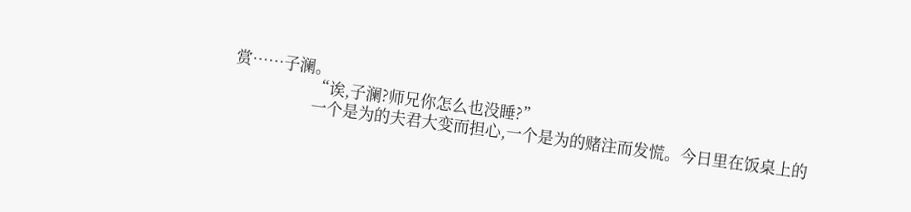赏……子澜。
                    “诶,子澜?师兄你怎么也没睡?”
                    一个是为的夫君大变而担心,一个是为的赌注而发慌。今日里在饭桌上的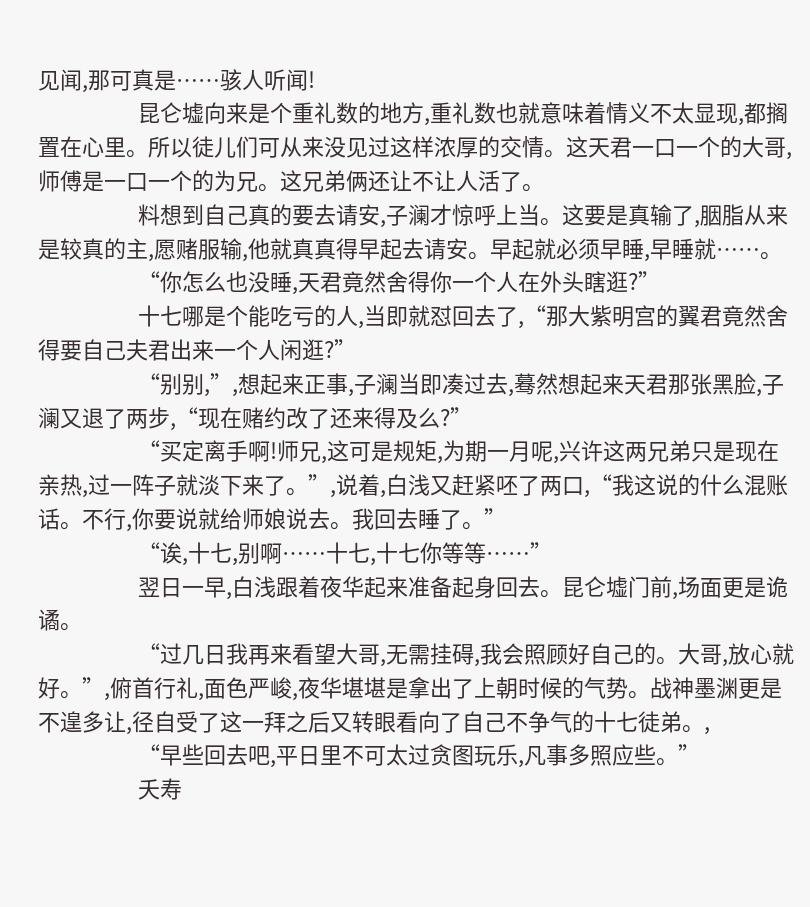见闻,那可真是……骇人听闻!
                    昆仑墟向来是个重礼数的地方,重礼数也就意味着情义不太显现,都搁置在心里。所以徒儿们可从来没见过这样浓厚的交情。这天君一口一个的大哥,师傅是一口一个的为兄。这兄弟俩还让不让人活了。
                    料想到自己真的要去请安,子澜才惊呼上当。这要是真输了,胭脂从来是较真的主,愿赌服输,他就真真得早起去请安。早起就必须早睡,早睡就……。
                    “你怎么也没睡,天君竟然舍得你一个人在外头瞎逛?”
                    十七哪是个能吃亏的人,当即就怼回去了,“那大紫明宫的翼君竟然舍得要自己夫君出来一个人闲逛?”
                    “别别,”,想起来正事,子澜当即凑过去,蓦然想起来天君那张黑脸,子澜又退了两步,“现在赌约改了还来得及么?”
                    “买定离手啊!师兄,这可是规矩,为期一月呢,兴许这两兄弟只是现在亲热,过一阵子就淡下来了。”,说着,白浅又赶紧呸了两口,“我这说的什么混账话。不行,你要说就给师娘说去。我回去睡了。”
                    “诶,十七,别啊……十七,十七你等等……”
                    翌日一早,白浅跟着夜华起来准备起身回去。昆仑墟门前,场面更是诡谲。
                    “过几日我再来看望大哥,无需挂碍,我会照顾好自己的。大哥,放心就好。”,俯首行礼,面色严峻,夜华堪堪是拿出了上朝时候的气势。战神墨渊更是不遑多让,径自受了这一拜之后又转眼看向了自己不争气的十七徒弟。,
                    “早些回去吧,平日里不可太过贪图玩乐,凡事多照应些。”
                    夭寿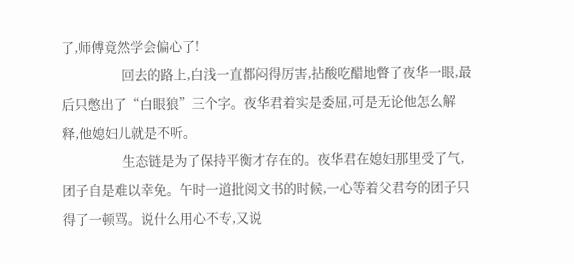了,师傅竟然学会偏心了!
                    回去的路上,白浅一直都闷得厉害,拈酸吃醋地瞥了夜华一眼,最后只憋出了“白眼狼”三个字。夜华君着实是委屈,可是无论他怎么解释,他媳妇儿就是不听。
                    生态链是为了保持平衡才存在的。夜华君在媳妇那里受了气,团子自是难以幸免。午时一道批阅文书的时候,一心等着父君夸的团子只得了一顿骂。说什么用心不专,又说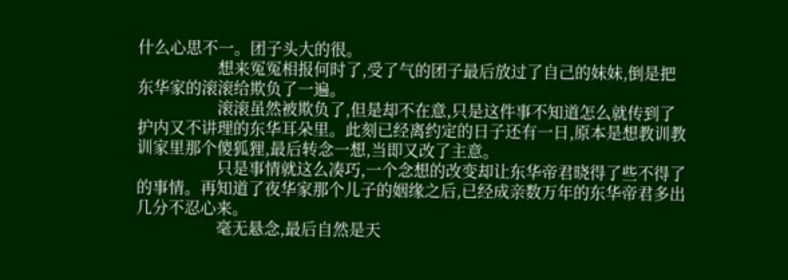什么心思不一。团子头大的很。
                    想来冤冤相报何时了,受了气的团子最后放过了自己的妹妹,倒是把东华家的滚滚给欺负了一遍。
                    滚滚虽然被欺负了,但是却不在意,只是这件事不知道怎么就传到了护内又不讲理的东华耳朵里。此刻已经离约定的日子还有一日,原本是想教训教训家里那个傻狐狸,最后转念一想,当即又改了主意。
                    只是事情就这么凑巧,一个念想的改变却让东华帝君晓得了些不得了的事情。再知道了夜华家那个儿子的姻缘之后,已经成亲数万年的东华帝君多出几分不忍心来。
                    毫无悬念,最后自然是天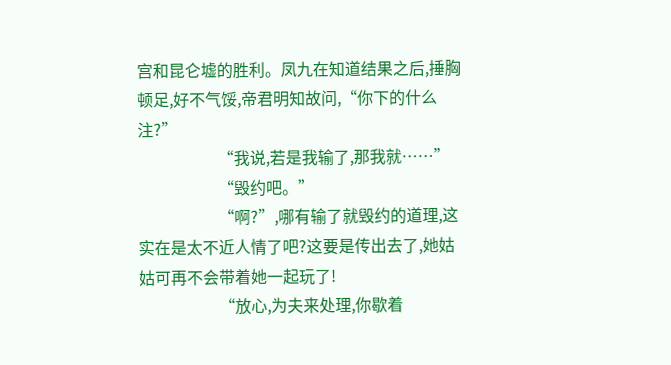宫和昆仑墟的胜利。凤九在知道结果之后,捶胸顿足,好不气馁,帝君明知故问,“你下的什么注?”
                    “我说,若是我输了,那我就……”
                    “毁约吧。”
                    “啊?”,哪有输了就毁约的道理,这实在是太不近人情了吧?这要是传出去了,她姑姑可再不会带着她一起玩了!
                    “放心,为夫来处理,你歇着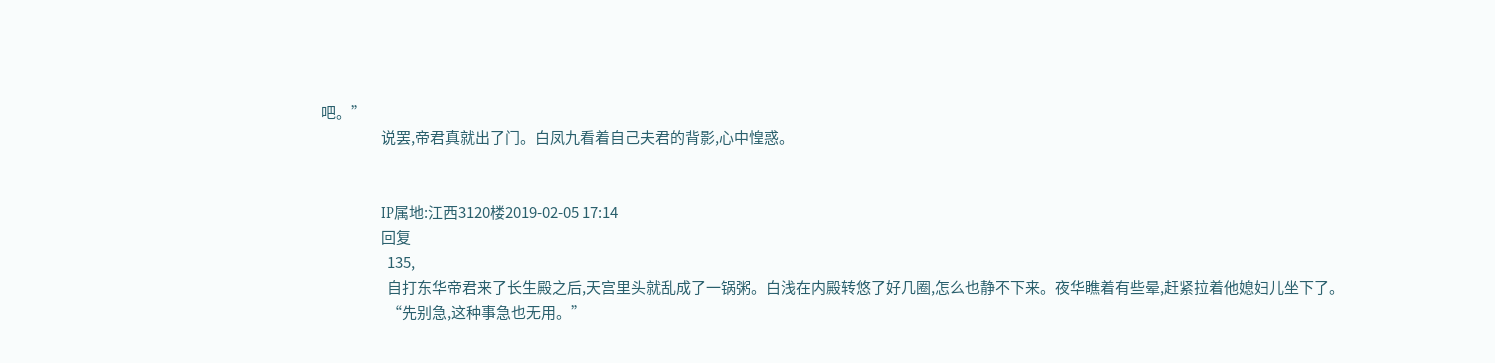吧。”
                    说罢,帝君真就出了门。白凤九看着自己夫君的背影,心中惶惑。


                    IP属地:江西3120楼2019-02-05 17:14
                    回复
                      135,
                      自打东华帝君来了长生殿之后,天宫里头就乱成了一锅粥。白浅在内殿转悠了好几圈,怎么也静不下来。夜华瞧着有些晕,赶紧拉着他媳妇儿坐下了。
                      “先别急,这种事急也无用。”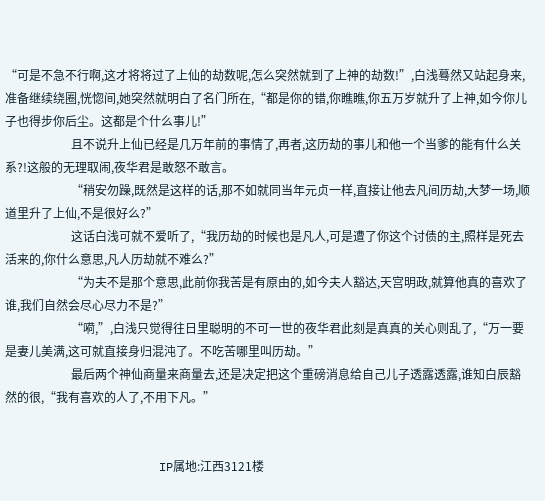“可是不急不行啊,这才将将过了上仙的劫数呢,怎么突然就到了上神的劫数!”,白浅蓦然又站起身来,准备继续绕圈,恍惚间,她突然就明白了名门所在,“都是你的错,你瞧瞧,你五万岁就升了上神,如今你儿子也得步你后尘。这都是个什么事儿!”
                      且不说升上仙已经是几万年前的事情了,再者,这历劫的事儿和他一个当爹的能有什么关系?!这般的无理取闹,夜华君是敢怒不敢言。
                      “稍安勿躁,既然是这样的话,那不如就同当年元贞一样,直接让他去凡间历劫,大梦一场,顺道里升了上仙,不是很好么?”
                      这话白浅可就不爱听了,“我历劫的时候也是凡人,可是遭了你这个讨债的主,照样是死去活来的,你什么意思,凡人历劫就不难么?”
                      “为夫不是那个意思,此前你我苦是有原由的,如今夫人豁达,天宫明政,就算他真的喜欢了谁,我们自然会尽心尽力不是?”
                      “嗬,”,白浅只觉得往日里聪明的不可一世的夜华君此刻是真真的关心则乱了,“万一要是妻儿美满,这可就直接身归混沌了。不吃苦哪里叫历劫。”
                      最后两个神仙商量来商量去,还是决定把这个重磅消息给自己儿子透露透露,谁知白辰豁然的很,“我有喜欢的人了,不用下凡。”


                      IP属地:江西3121楼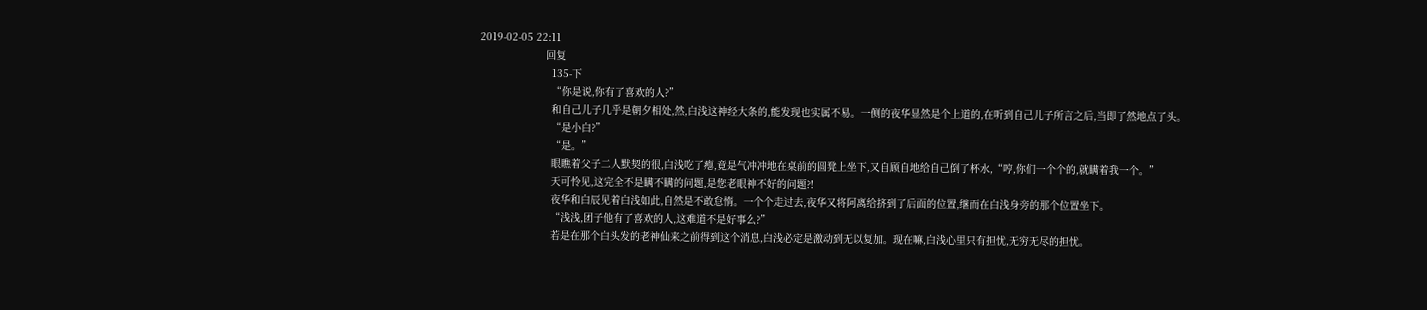2019-02-05 22:11
                      回复
                        135-下
                        “你是说,你有了喜欢的人?”
                        和自己儿子几乎是朝夕相处,然,白浅这神经大条的,能发现也实属不易。一侧的夜华显然是个上道的,在听到自己儿子所言之后,当即了然地点了头。
                        “是小白?”
                        “是。”
                        眼瞧着父子二人默契的很,白浅吃了瘪,竟是气冲冲地在桌前的圆凳上坐下,又自顾自地给自己倒了杯水,“哼,你们一个个的,就瞒着我一个。”
                        天可怜见,这完全不是瞒不瞒的问题,是您老眼神不好的问题?!
                        夜华和白辰见着白浅如此,自然是不敢怠惰。一个个走过去,夜华又将阿离给挤到了后面的位置,继而在白浅身旁的那个位置坐下。
                        “浅浅,团子他有了喜欢的人,这难道不是好事么?”
                        若是在那个白头发的老神仙来之前得到这个消息,白浅必定是激动到无以复加。现在嘛,白浅心里只有担忧,无穷无尽的担忧。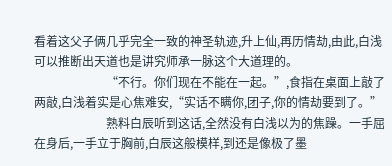看着这父子俩几乎完全一致的神圣轨迹,升上仙,再历情劫,由此,白浅可以推断出天道也是讲究师承一脉这个大道理的。
                        “不行。你们现在不能在一起。”,食指在桌面上敲了两敲,白浅着实是心焦难安,“实话不瞒你,团子,你的情劫要到了。”
                        熟料白辰听到这话,全然没有白浅以为的焦躁。一手屈在身后,一手立于胸前,白辰这般模样,到还是像极了墨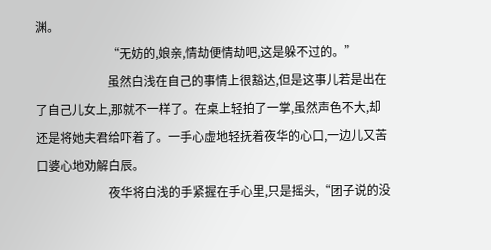渊。
                        “无妨的,娘亲,情劫便情劫吧,这是躲不过的。”
                        虽然白浅在自己的事情上很豁达,但是这事儿若是出在了自己儿女上,那就不一样了。在桌上轻拍了一掌,虽然声色不大,却还是将她夫君给吓着了。一手心虚地轻抚着夜华的心口,一边儿又苦口婆心地劝解白辰。
                        夜华将白浅的手紧握在手心里,只是摇头,“团子说的没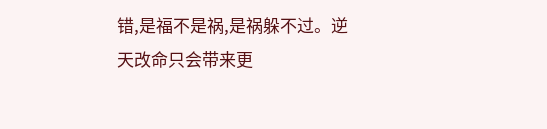错,是福不是祸,是祸躲不过。逆天改命只会带来更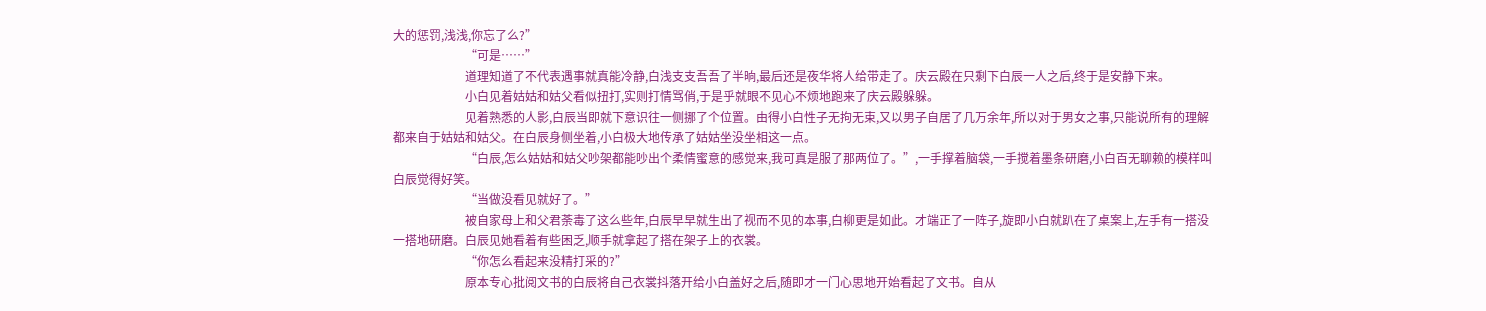大的惩罚,浅浅,你忘了么?”
                        “可是……”
                        道理知道了不代表遇事就真能冷静,白浅支支吾吾了半晌,最后还是夜华将人给带走了。庆云殿在只剩下白辰一人之后,终于是安静下来。
                        小白见着姑姑和姑父看似扭打,实则打情骂俏,于是乎就眼不见心不烦地跑来了庆云殿躲躲。
                        见着熟悉的人影,白辰当即就下意识往一侧挪了个位置。由得小白性子无拘无束,又以男子自居了几万余年,所以对于男女之事,只能说所有的理解都来自于姑姑和姑父。在白辰身侧坐着,小白极大地传承了姑姑坐没坐相这一点。
                        “白辰,怎么姑姑和姑父吵架都能吵出个柔情蜜意的感觉来,我可真是服了那两位了。”,一手撑着脑袋,一手搅着墨条研磨,小白百无聊赖的模样叫白辰觉得好笑。
                        “当做没看见就好了。”
                        被自家母上和父君荼毒了这么些年,白辰早早就生出了视而不见的本事,白柳更是如此。才端正了一阵子,旋即小白就趴在了桌案上,左手有一搭没一搭地研磨。白辰见她看着有些困乏,顺手就拿起了搭在架子上的衣裳。
                        “你怎么看起来没精打采的?”
                        原本专心批阅文书的白辰将自己衣裳抖落开给小白盖好之后,随即才一门心思地开始看起了文书。自从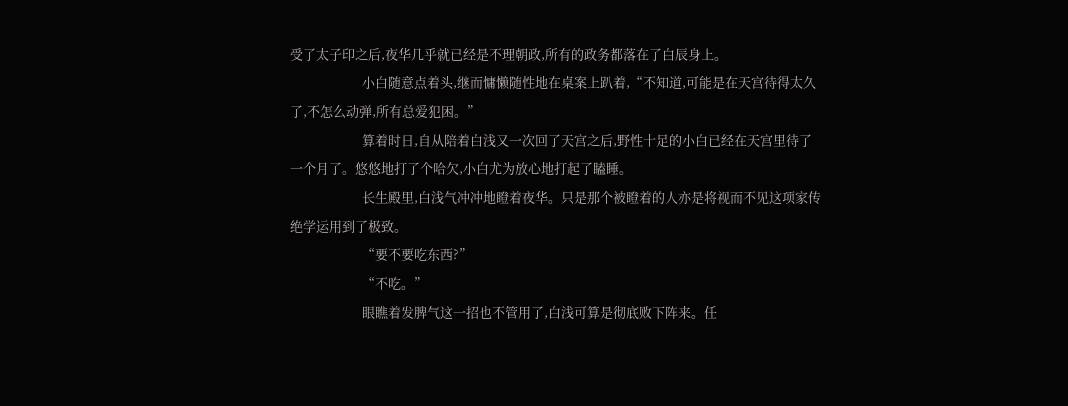受了太子印之后,夜华几乎就已经是不理朝政,所有的政务都落在了白辰身上。
                        小白随意点着头,继而慵懒随性地在桌案上趴着,“不知道,可能是在天宫待得太久了,不怎么动弹,所有总爱犯困。”
                        算着时日,自从陪着白浅又一次回了天宫之后,野性十足的小白已经在天宫里待了一个月了。悠悠地打了个哈欠,小白尤为放心地打起了瞌睡。
                        长生殿里,白浅气冲冲地瞪着夜华。只是那个被瞪着的人亦是将视而不见这项家传绝学运用到了极致。
                        “要不要吃东西?”
                        “不吃。”
                        眼瞧着发脾气这一招也不管用了,白浅可算是彻底败下阵来。任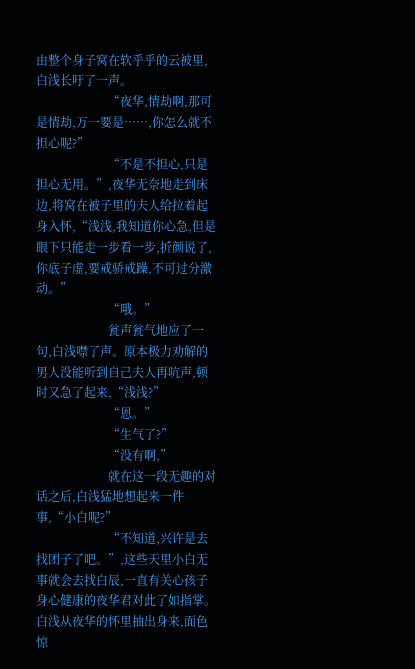由整个身子窝在软乎乎的云被里,白浅长吁了一声。
                        “夜华,情劫啊,那可是情劫,万一要是……,你怎么就不担心呢?”
                        “不是不担心,只是担心无用。”,夜华无奈地走到床边,将窝在被子里的夫人给拉着起身入怀,“浅浅,我知道你心急,但是眼下只能走一步看一步,折颜说了,你底子虚,要戒骄戒躁,不可过分激动。”
                        “哦。”
                        瓮声瓮气地应了一句,白浅噤了声。原本极力劝解的男人没能听到自己夫人再吭声,顿时又急了起来,“浅浅?”
                        “恩。”
                        “生气了?”
                        “没有啊,”
                        就在这一段无趣的对话之后,白浅猛地想起来一件事,“小白呢?”
                        “不知道,兴许是去找团子了吧。”,这些天里小白无事就会去找白辰,一直有关心孩子身心健康的夜华君对此了如指掌。白浅从夜华的怀里抽出身来,面色惊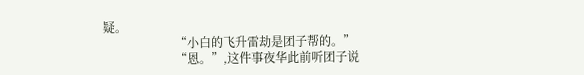疑。
                        “小白的飞升雷劫是团子帮的。”
                        “恩。”,这件事夜华此前听团子说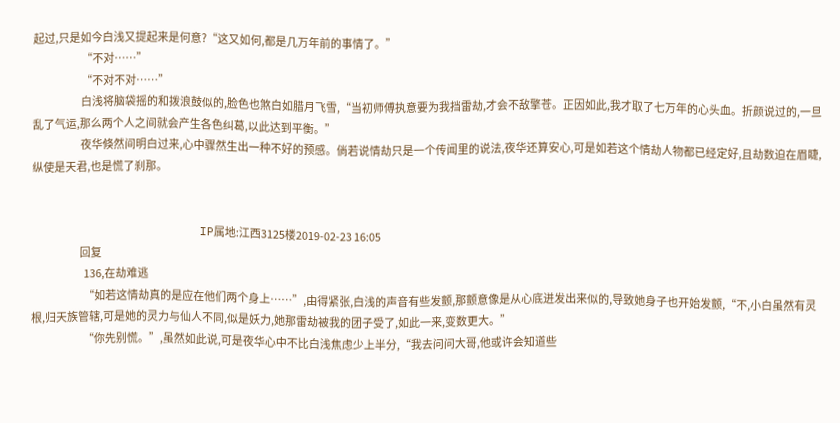起过,只是如今白浅又提起来是何意?“这又如何,都是几万年前的事情了。”
                        “不对……”
                        “不对不对……”
                        白浅将脑袋摇的和拨浪鼓似的,脸色也煞白如腊月飞雪,“当初师傅执意要为我挡雷劫,才会不敌擎苍。正因如此,我才取了七万年的心头血。折颜说过的,一旦乱了气运,那么两个人之间就会产生各色纠葛,以此达到平衡。”
                        夜华倏然间明白过来,心中骤然生出一种不好的预感。倘若说情劫只是一个传闻里的说法,夜华还算安心,可是如若这个情劫人物都已经定好,且劫数迫在眉睫,纵使是天君,也是慌了刹那。


                        IP属地:江西3125楼2019-02-23 16:05
                        回复
                          136,在劫难逃
                          “如若这情劫真的是应在他们两个身上……”,由得紧张,白浅的声音有些发颤,那颤意像是从心底迸发出来似的,导致她身子也开始发颤,“不,小白虽然有灵根,归天族管辖,可是她的灵力与仙人不同,似是妖力,她那雷劫被我的团子受了,如此一来,变数更大。”
                          “你先别慌。”,虽然如此说,可是夜华心中不比白浅焦虑少上半分,“我去问问大哥,他或许会知道些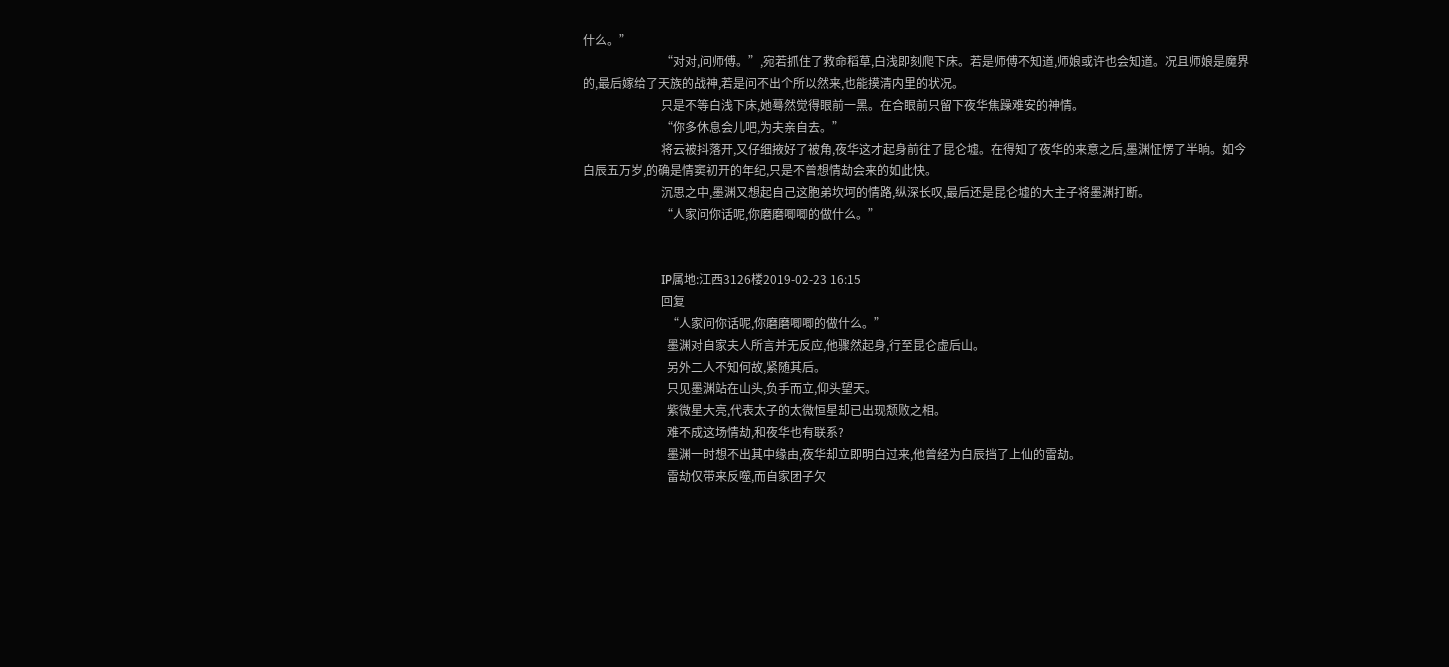什么。”
                          “对对,问师傅。”,宛若抓住了救命稻草,白浅即刻爬下床。若是师傅不知道,师娘或许也会知道。况且师娘是魔界的,最后嫁给了天族的战神,若是问不出个所以然来,也能摸清内里的状况。
                          只是不等白浅下床,她蓦然觉得眼前一黑。在合眼前只留下夜华焦躁难安的神情。
                          “你多休息会儿吧,为夫亲自去。”
                          将云被抖落开,又仔细掖好了被角,夜华这才起身前往了昆仑墟。在得知了夜华的来意之后,墨渊怔愣了半晌。如今白辰五万岁,的确是情窦初开的年纪,只是不曾想情劫会来的如此快。
                          沉思之中,墨渊又想起自己这胞弟坎坷的情路,纵深长叹,最后还是昆仑墟的大主子将墨渊打断。
                          “人家问你话呢,你磨磨唧唧的做什么。”


                          IP属地:江西3126楼2019-02-23 16:15
                          回复
                            “人家问你话呢,你磨磨唧唧的做什么。”
                            墨渊对自家夫人所言并无反应,他骤然起身,行至昆仑虚后山。
                            另外二人不知何故,紧随其后。
                            只见墨渊站在山头,负手而立,仰头望天。
                            紫微星大亮,代表太子的太微恒星却已出现颓败之相。
                            难不成这场情劫,和夜华也有联系?
                            墨渊一时想不出其中缘由,夜华却立即明白过来,他曾经为白辰挡了上仙的雷劫。
                            雷劫仅带来反噬,而自家团子欠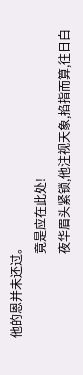他的恩并未还过。
                            竟是应在此处!
                            夜华眉头紧锁,他注视天象,掐指而算,往日白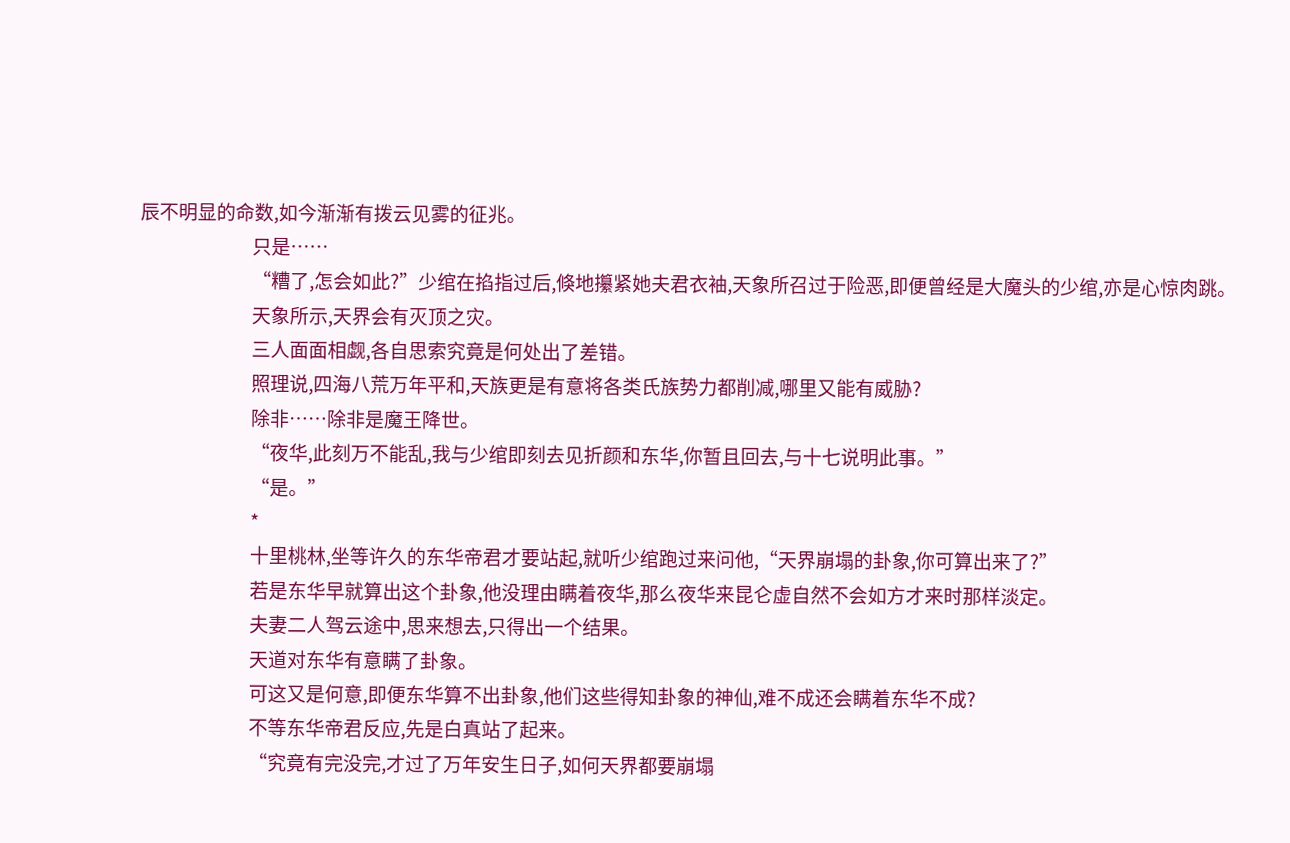辰不明显的命数,如今渐渐有拨云见雾的征兆。
                            只是……
                            “糟了,怎会如此?”少绾在掐指过后,倏地攥紧她夫君衣袖,天象所召过于险恶,即便曾经是大魔头的少绾,亦是心惊肉跳。
                            天象所示,天界会有灭顶之灾。
                            三人面面相觑,各自思索究竟是何处出了差错。
                            照理说,四海八荒万年平和,天族更是有意将各类氏族势力都削减,哪里又能有威胁?
                            除非……除非是魔王降世。
                            “夜华,此刻万不能乱,我与少绾即刻去见折颜和东华,你暂且回去,与十七说明此事。”
                            “是。”
                            *
                            十里桃林,坐等许久的东华帝君才要站起,就听少绾跑过来问他,“天界崩塌的卦象,你可算出来了?”
                            若是东华早就算出这个卦象,他没理由瞒着夜华,那么夜华来昆仑虚自然不会如方才来时那样淡定。
                            夫妻二人驾云途中,思来想去,只得出一个结果。
                            天道对东华有意瞒了卦象。
                            可这又是何意,即便东华算不出卦象,他们这些得知卦象的神仙,难不成还会瞒着东华不成?
                            不等东华帝君反应,先是白真站了起来。
                            “究竟有完没完,才过了万年安生日子,如何天界都要崩塌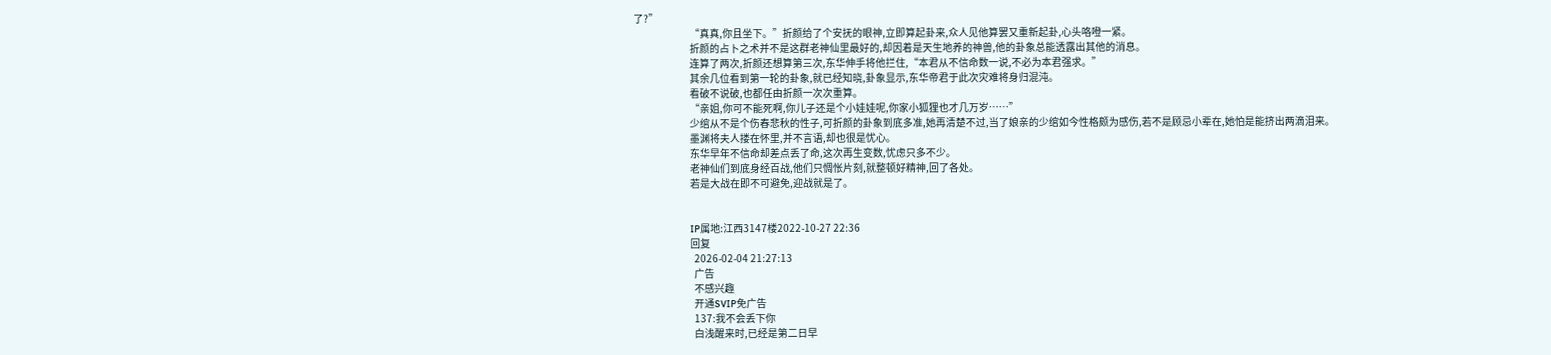了?”
                            “真真,你且坐下。”折颜给了个安抚的眼神,立即算起卦来,众人见他算罢又重新起卦,心头咯噔一紧。
                            折颜的占卜之术并不是这群老神仙里最好的,却因着是天生地养的神兽,他的卦象总能透露出其他的消息。
                            连算了两次,折颜还想算第三次,东华伸手将他拦住,“本君从不信命数一说,不必为本君强求。”
                            其余几位看到第一轮的卦象,就已经知晓,卦象显示,东华帝君于此次灾难将身归混沌。
                            看破不说破,也都任由折颜一次次重算。
                            “亲姐,你可不能死啊,你儿子还是个小娃娃呢,你家小狐狸也才几万岁……”
                            少绾从不是个伤春悲秋的性子,可折颜的卦象到底多准,她再清楚不过,当了娘亲的少绾如今性格颇为感伤,若不是顾忌小辈在,她怕是能挤出两滴泪来。
                            墨渊将夫人搂在怀里,并不言语,却也很是忧心。
                            东华早年不信命却差点丢了命,这次再生变数,忧虑只多不少。
                            老神仙们到底身经百战,他们只惆怅片刻,就整顿好精神,回了各处。
                            若是大战在即不可避免,迎战就是了。


                            IP属地:江西3147楼2022-10-27 22:36
                            回复
                              2026-02-04 21:27:13
                              广告
                              不感兴趣
                              开通SVIP免广告
                              137:我不会丢下你
                              白浅醒来时,已经是第二日早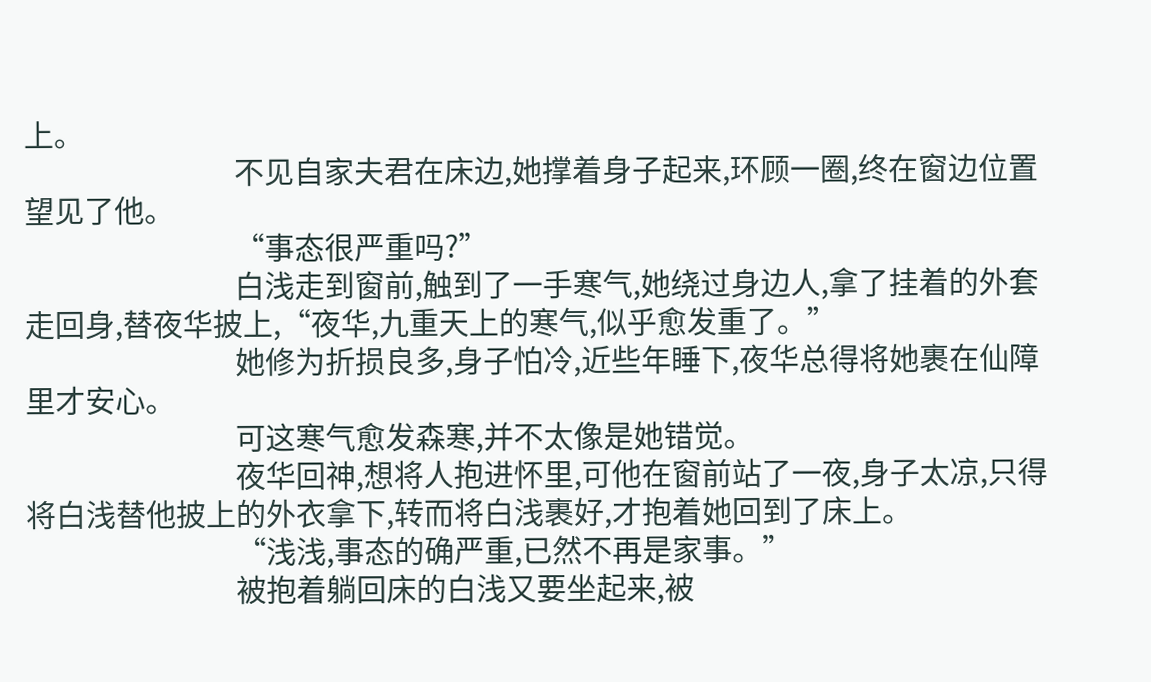上。
                              不见自家夫君在床边,她撑着身子起来,环顾一圈,终在窗边位置望见了他。
                              “事态很严重吗?”
                              白浅走到窗前,触到了一手寒气,她绕过身边人,拿了挂着的外套走回身,替夜华披上,“夜华,九重天上的寒气,似乎愈发重了。”
                              她修为折损良多,身子怕冷,近些年睡下,夜华总得将她裹在仙障里才安心。
                              可这寒气愈发森寒,并不太像是她错觉。
                              夜华回神,想将人抱进怀里,可他在窗前站了一夜,身子太凉,只得将白浅替他披上的外衣拿下,转而将白浅裹好,才抱着她回到了床上。
                              “浅浅,事态的确严重,已然不再是家事。”
                              被抱着躺回床的白浅又要坐起来,被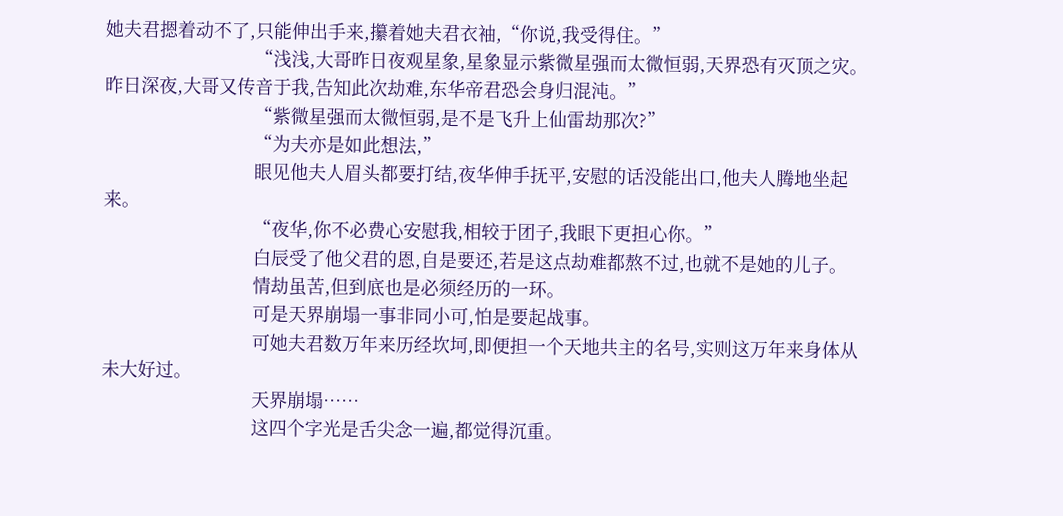她夫君摁着动不了,只能伸出手来,攥着她夫君衣袖,“你说,我受得住。”
                              “浅浅,大哥昨日夜观星象,星象显示紫微星强而太微恒弱,天界恐有灭顶之灾。昨日深夜,大哥又传音于我,告知此次劫难,东华帝君恐会身归混沌。”
                              “紫微星强而太微恒弱,是不是飞升上仙雷劫那次?”
                              “为夫亦是如此想法,”
                              眼见他夫人眉头都要打结,夜华伸手抚平,安慰的话没能出口,他夫人腾地坐起来。
                              “夜华,你不必费心安慰我,相较于团子,我眼下更担心你。”
                              白辰受了他父君的恩,自是要还,若是这点劫难都熬不过,也就不是她的儿子。
                              情劫虽苦,但到底也是必须经历的一环。
                              可是天界崩塌一事非同小可,怕是要起战事。
                              可她夫君数万年来历经坎坷,即便担一个天地共主的名号,实则这万年来身体从未大好过。
                              天界崩塌……
                              这四个字光是舌尖念一遍,都觉得沉重。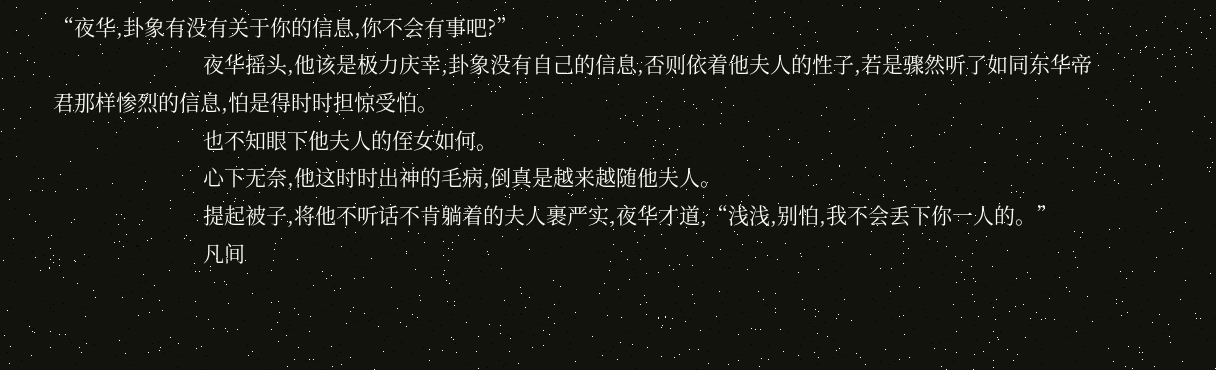“夜华,卦象有没有关于你的信息,你不会有事吧?”
                              夜华摇头,他该是极力庆幸,卦象没有自己的信息,否则依着他夫人的性子,若是骤然听了如同东华帝君那样惨烈的信息,怕是得时时担惊受怕。
                              也不知眼下他夫人的侄女如何。
                              心下无奈,他这时时出神的毛病,倒真是越来越随他夫人。
                              提起被子,将他不听话不肯躺着的夫人裹严实,夜华才道,“浅浅,别怕,我不会丢下你一人的。”
                              凡间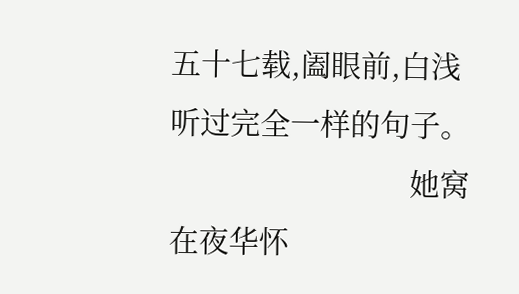五十七载,阖眼前,白浅听过完全一样的句子。
                              她窝在夜华怀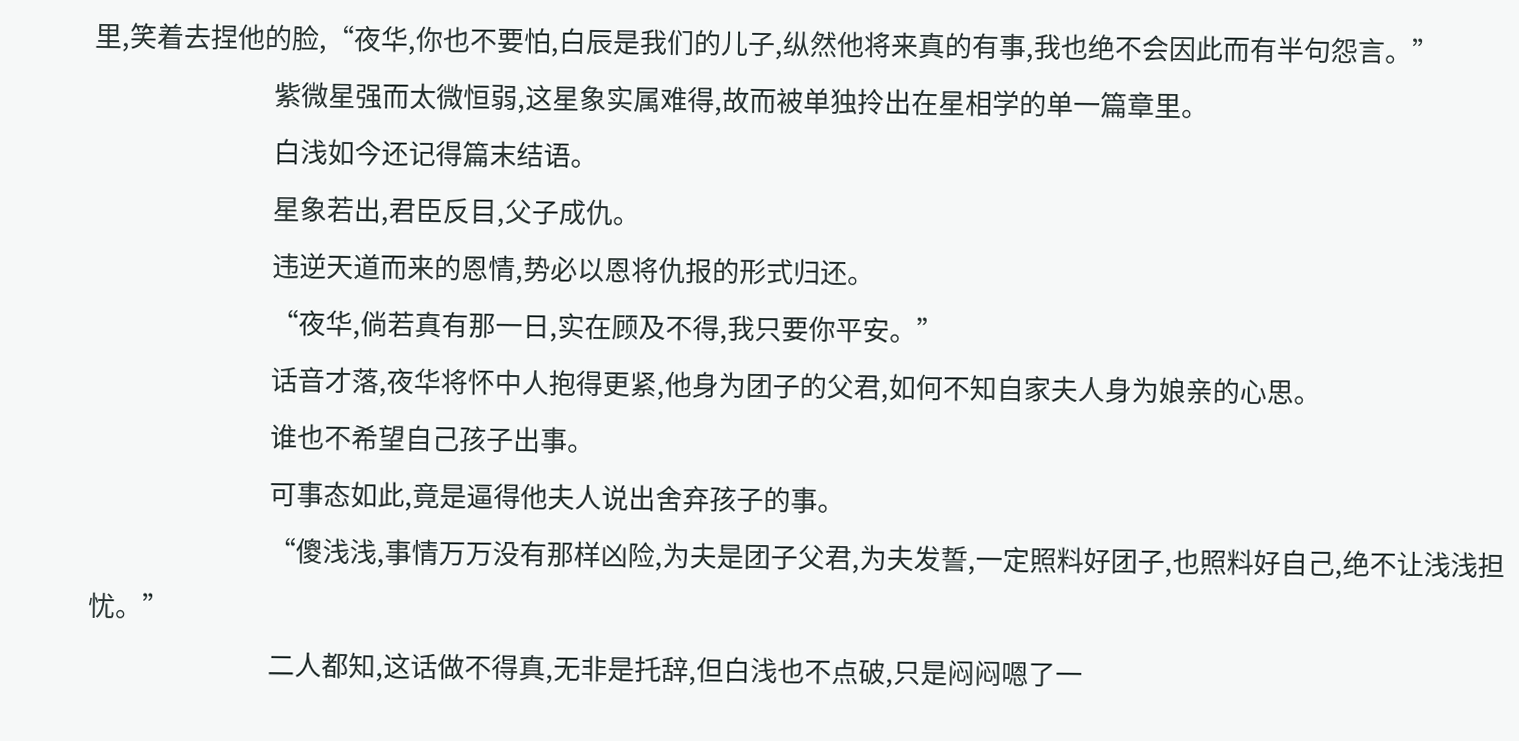里,笑着去捏他的脸,“夜华,你也不要怕,白辰是我们的儿子,纵然他将来真的有事,我也绝不会因此而有半句怨言。”
                              紫微星强而太微恒弱,这星象实属难得,故而被单独拎出在星相学的单一篇章里。
                              白浅如今还记得篇末结语。
                              星象若出,君臣反目,父子成仇。
                              违逆天道而来的恩情,势必以恩将仇报的形式归还。
                              “夜华,倘若真有那一日,实在顾及不得,我只要你平安。”
                              话音才落,夜华将怀中人抱得更紧,他身为团子的父君,如何不知自家夫人身为娘亲的心思。
                              谁也不希望自己孩子出事。
                              可事态如此,竟是逼得他夫人说出舍弃孩子的事。
                              “傻浅浅,事情万万没有那样凶险,为夫是团子父君,为夫发誓,一定照料好团子,也照料好自己,绝不让浅浅担忧。”
                              二人都知,这话做不得真,无非是托辞,但白浅也不点破,只是闷闷嗯了一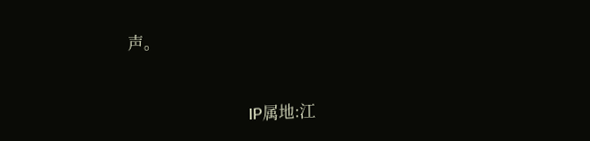声。


                              IP属地:江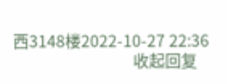西3148楼2022-10-27 22:36
                              收起回复